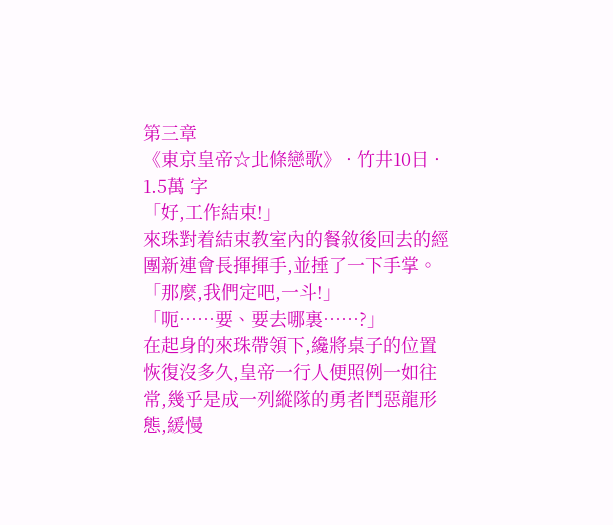第三章
《東京皇帝☆北條戀歌》 · 竹井10日 · 1.5萬 字
「好,工作結束!」
來珠對着結束教室內的餐敘後回去的經團新連會長揮揮手,並捶了一下手掌。
「那麼,我們定吧,一斗!」
「呃……要、要去哪裏……?」
在起身的來珠帶領下,纔將桌子的位置恢復沒多久,皇帝一行人便照例一如往常,幾乎是成一列縱隊的勇者鬥惡龍形態,緩慢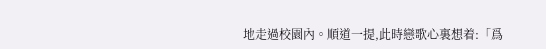地走過校園內。順道一提,此時戀歌心裏想着:「爲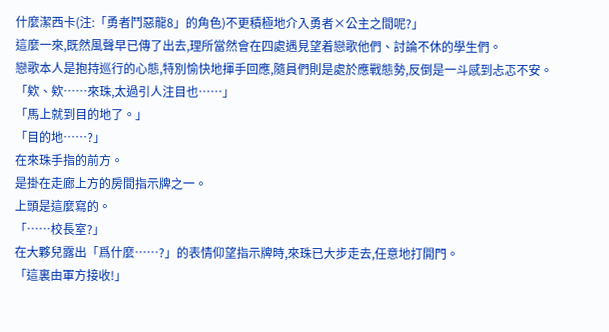什麼潔西卡(注:「勇者鬥惡龍8」的角色)不更積極地介入勇者×公主之間呢?」
這麼一來,既然風聲早已傳了出去,理所當然會在四處遇見望着戀歌他們、討論不休的學生們。
戀歌本人是抱持巡行的心態,特別愉快地揮手回應,隨員們則是處於應戰態勢,反倒是一斗感到忐忑不安。
「欸、欸……來珠,太過引人注目也……」
「馬上就到目的地了。」
「目的地……?」
在來珠手指的前方。
是掛在走廊上方的房間指示牌之一。
上頭是這麼寫的。
「……校長室?」
在大夥兒露出「爲什麼……?」的表情仰望指示牌時,來珠已大步走去,任意地打開門。
「這裏由軍方接收!」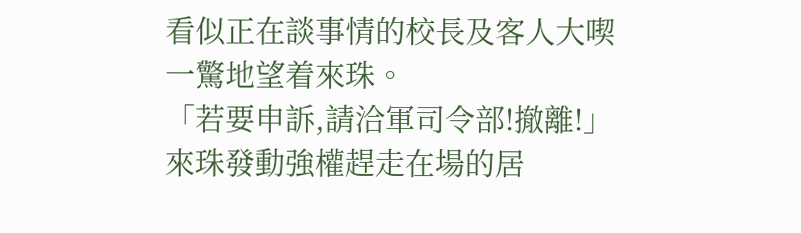看似正在談事情的校長及客人大喫一驚地望着來珠。
「若要申訴,請洽軍司令部!撤離!」
來珠發動強權趕走在場的居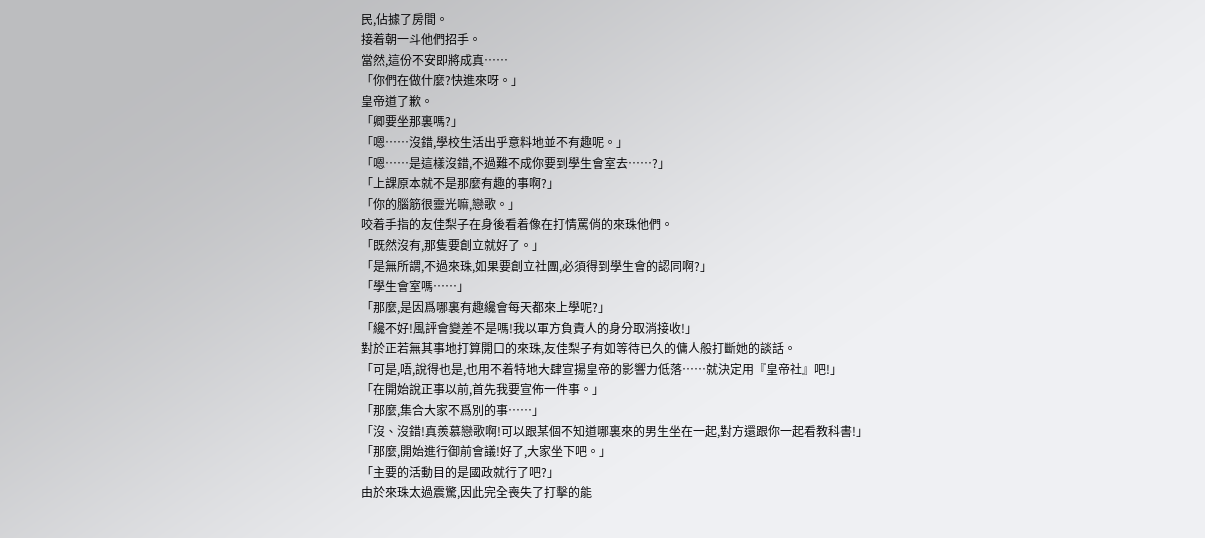民,佔據了房間。
接着朝一斗他們招手。
當然,這份不安即將成真……
「你們在做什麼?快進來呀。」
皇帝道了歉。
「卿要坐那裏嗎?」
「嗯……沒錯,學校生活出乎意料地並不有趣呢。」
「嗯……是這樣沒錯,不過難不成你要到學生會室去……?」
「上課原本就不是那麼有趣的事啊?」
「你的腦筋很靈光嘛,戀歌。」
咬着手指的友佳梨子在身後看着像在打情罵俏的來珠他們。
「既然沒有,那隻要創立就好了。」
「是無所謂,不過來珠,如果要創立社團,必須得到學生會的認同啊?」
「學生會室嗎……」
「那麼,是因爲哪裏有趣纔會每天都來上學呢?」
「纔不好!風評會變差不是嗎!我以軍方負責人的身分取消接收!」
對於正若無其事地打算開口的來珠,友佳梨子有如等待已久的傭人般打斷她的談話。
「可是,唔,說得也是,也用不着特地大肆宣揚皇帝的影響力低落……就決定用『皇帝社』吧!」
「在開始說正事以前,首先我要宣佈一件事。」
「那麼,集合大家不爲別的事……」
「沒、沒錯!真羨慕戀歌啊!可以跟某個不知道哪裏來的男生坐在一起,對方還跟你一起看教科書!」
「那麼,開始進行御前會議!好了,大家坐下吧。」
「主要的活動目的是國政就行了吧?」
由於來珠太過震驚,因此完全喪失了打擊的能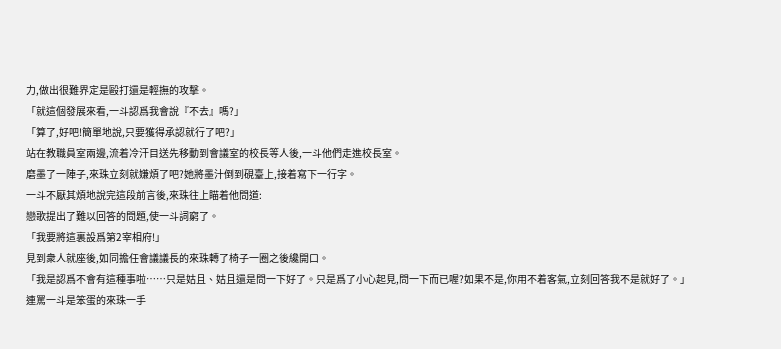力,做出很難界定是毆打還是輕撫的攻擊。
「就這個發展來看,一斗認爲我會說『不去』嗎?」
「算了,好吧!簡單地說,只要獲得承認就行了吧?」
站在教職員室兩邊,流着冷汗目送先移動到會議室的校長等人後,一斗他們走進校長室。
磨墨了一陣子,來珠立刻就嫌煩了吧?她將墨汁倒到硯臺上,接着寫下一行字。
一斗不厭其煩地說完這段前言後,來珠往上瞄着他問道:
戀歌提出了難以回答的問題,使一斗詞窮了。
「我要將這裏設爲第2宰相府!」
見到衆人就座後,如同擔任會議議長的來珠轉了椅子一圈之後纔開口。
「我是認爲不會有這種事啦……只是姑且、姑且還是問一下好了。只是爲了小心起見,問一下而已喔?如果不是,你用不着客氣,立刻回答我不是就好了。」
連罵一斗是笨蛋的來珠一手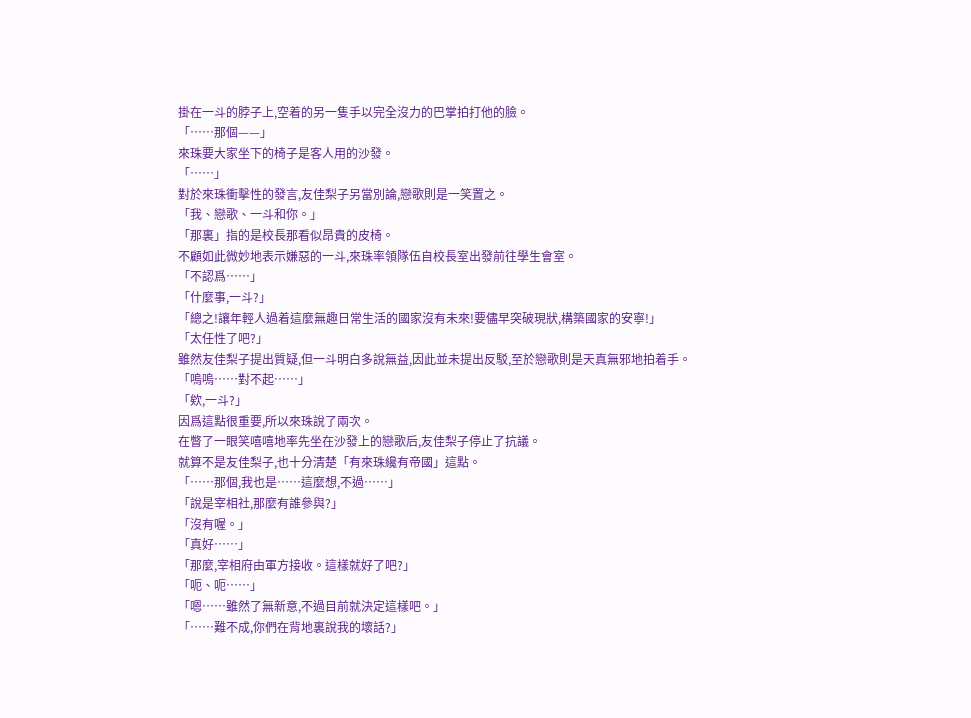掛在一斗的脖子上,空着的另一隻手以完全沒力的巴掌拍打他的臉。
「……那個——」
來珠要大家坐下的椅子是客人用的沙發。
「……」
對於來珠衝擊性的發言,友佳梨子另當別論,戀歌則是一笑置之。
「我、戀歌、一斗和你。」
「那裏」指的是校長那看似昂貴的皮椅。
不顧如此微妙地表示嫌惡的一斗,來珠率領隊伍自校長室出發前往學生會室。
「不認爲……」
「什麼事,一斗?」
「總之!讓年輕人過着這麼無趣日常生活的國家沒有未來!要儘早突破現狀,構築國家的安寧!」
「太任性了吧?」
雖然友佳梨子提出質疑,但一斗明白多說無益,因此並未提出反駁,至於戀歌則是天真無邪地拍着手。
「嗚嗚……對不起……」
「欸,一斗?」
因爲這點很重要,所以來珠說了兩次。
在瞥了一眼笑嘻嘻地率先坐在沙發上的戀歌后,友佳梨子停止了抗議。
就算不是友佳梨子,也十分清楚「有來珠纔有帝國」這點。
「……那個,我也是……這麼想,不過……」
「說是宰相社,那麼有誰參與?」
「沒有喔。」
「真好……」
「那麼,宰相府由軍方接收。這樣就好了吧?」
「呃、呃……」
「嗯……雖然了無新意,不過目前就決定這樣吧。」
「……難不成,你們在背地裏說我的壞話?」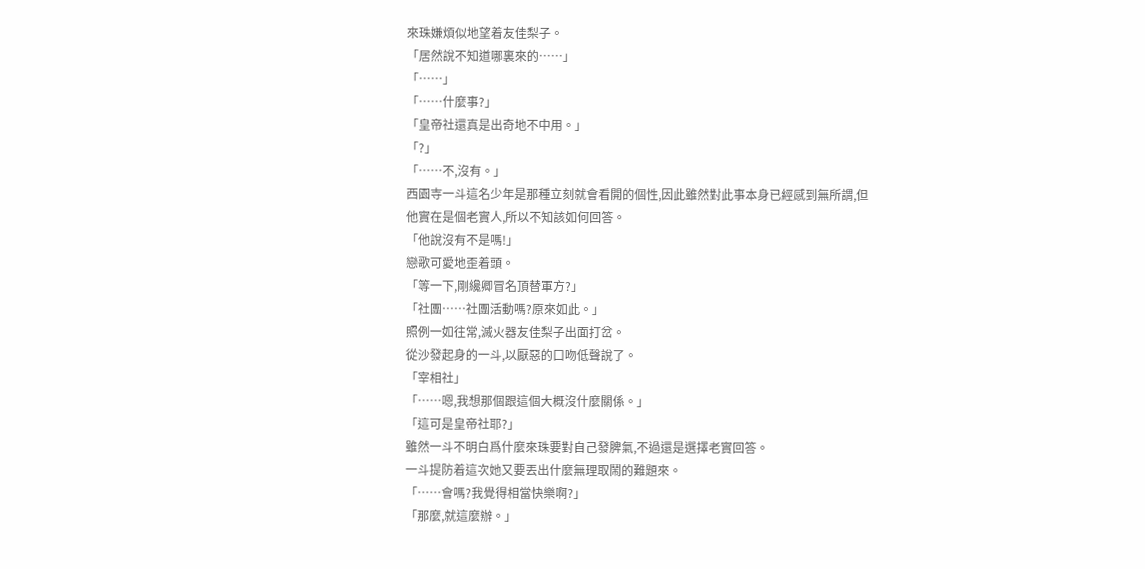來珠嫌煩似地望着友佳梨子。
「居然說不知道哪裏來的……」
「……」
「……什麼事?」
「皇帝社還真是出奇地不中用。」
「?」
「……不,沒有。」
西園寺一斗這名少年是那種立刻就會看開的個性,因此雖然對此事本身已經感到無所謂,但他實在是個老實人,所以不知該如何回答。
「他說沒有不是嗎!」
戀歌可愛地歪着頭。
「等一下,剛纔卿冒名頂替軍方?」
「社團……社團活動嗎?原來如此。」
照例一如往常,滅火器友佳梨子出面打岔。
從沙發起身的一斗,以厭惡的口吻低聲說了。
「宰相社」
「……嗯,我想那個跟這個大概沒什麼關係。」
「這可是皇帝社耶?」
雖然一斗不明白爲什麼來珠要對自己發脾氣,不過還是選擇老實回答。
一斗提防着這次她又要丟出什麼無理取鬧的難題來。
「……會嗎?我覺得相當快樂啊?」
「那麼,就這麼辦。」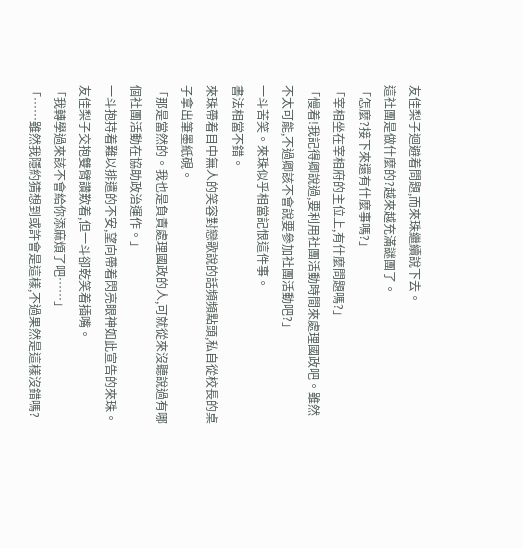友佳梨子迴避着問題,而來珠繼續說下去。
這社團是做什麼的?越來越充滿謎團了。
「怎麼?接下來還有什麼事嗎?」
「宰相坐在宰相府的主位上,有什麼問題嗎?」
「慢着!我記得卿說過,要利用社團活動時間來處理國政吧。雖然不太可能,不過卿該不會說要參加社團活動吧?」
一斗苦笑。來珠似乎相當記恨這件事。
書法相當不錯。
來珠帶着目中無人的笑容對戀歌說的話頻頻點頭,私自從校長的桌子拿出筆墨紙硯。
「那是當然的。我也是負責處理國政的人,可就從來沒聽說過有哪個社團活動在協助政治運作。」
一斗抱持着難以排遣的不安,望向帶着閃亮眼神如此宣告的來珠。
友佳梨子交抱雙臂讚歎着,但一斗卻乾笑着插嘴。
「我轉學過來該不會給你添麻煩了吧……」
「……雖然我隱約猜想到或許會是這樣,不過果然是這樣沒錯嗎?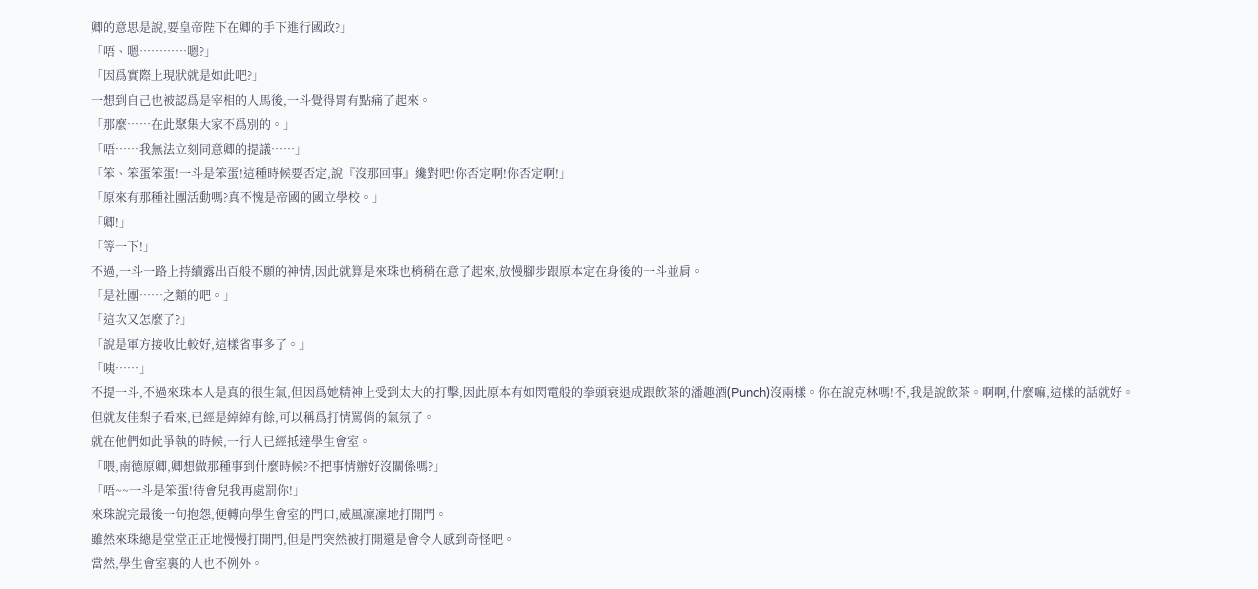卿的意思是說,要皇帝陛下在卿的手下進行國政?」
「唔、嗯…………嗯?」
「因爲實際上現狀就是如此吧?」
一想到自己也被認爲是宰相的人馬後,一斗覺得胃有點痛了起來。
「那麼……在此聚集大家不爲別的。」
「唔……我無法立刻同意卿的提議……」
「笨、笨蛋笨蛋!一斗是笨蛋!這種時候要否定,說『沒那回事』纔對吧!你否定啊!你否定啊!」
「原來有那種社團活動嗎?真不愧是帝國的國立學校。」
「卿!」
「等一下!」
不過,一斗一路上持續露出百般不願的神情,因此就算是來珠也梢稍在意了起來,放慢腳步跟原本定在身後的一斗並肩。
「是社團……之類的吧。」
「這次又怎麼了?」
「說是軍方接收比較好,這樣省事多了。」
「咦……」
不提一斗,不過來珠本人是真的很生氣,但因爲她精神上受到太大的打擊,因此原本有如閃電般的拳頭衰退成跟飲茶的潘趣酒(Punch)沒兩樣。你在說克林嗎!不,我是說飲茶。啊啊,什麼嘛,這樣的話就好。
但就友佳梨子看來,已經是綽綽有餘,可以稱爲打情罵俏的氣氛了。
就在他們如此爭執的時候,一行人已經抵達學生會室。
「喂,南德原卿,卿想做那種事到什麼時候?不把事情辦好沒關係嗎?」
「唔~~一斗是笨蛋!待會兒我再處罰你!」
來珠說完最後一句抱怨,便轉向學生會室的門口,威風凜凜地打開門。
雖然來珠總是堂堂正正地慢慢打開門,但是門突然被打開還是會令人感到奇怪吧。
當然,學生會室裏的人也不例外。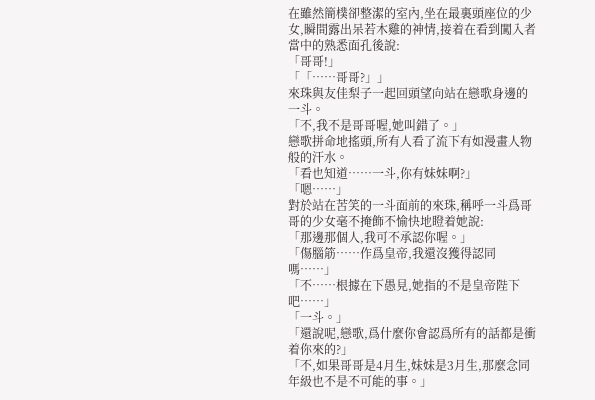在雖然簡樸卻整潔的室內,坐在最裏頭座位的少女,瞬間露出呆若木雞的神情,接着在看到闖入者當中的熟悉面孔後說:
「哥哥!」
「「……哥哥?」」
來珠與友佳梨子一起回頭望向站在戀歌身邊的一斗。
「不,我不是哥哥喔,她叫錯了。」
戀歌拼命地搖頭,所有人看了流下有如漫畫人物般的汗水。
「看也知道……一斗,你有妹妹啊?」
「嗯……」
對於站在苦笑的一斗面前的來珠,稱呼一斗爲哥哥的少女毫不掩飾不愉快地瞪着她說:
「那邊那個人,我可不承認你喔。」
「傷腦筋……作爲皇帝,我還沒獲得認同嗎……」
「不……根據在下愚見,她指的不是皇帝陛下吧……」
「一斗。」
「還說呢,戀歌,爲什麼你會認爲所有的話都是衝着你來的?」
「不,如果哥哥是4月生,妹妹是3月生,那麼念同年級也不是不可能的事。」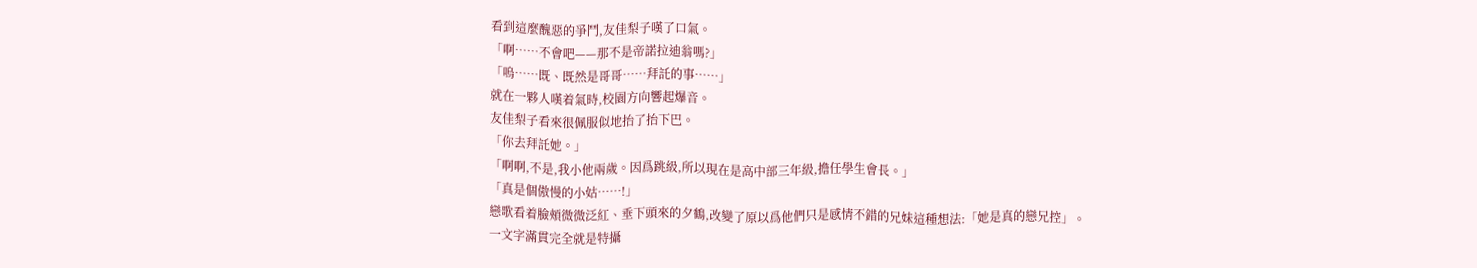看到這麼醜惡的爭鬥,友佳梨子嘆了口氣。
「啊……不會吧——那不是帝諾拉迪翁嗎?」
「嗚……既、既然是哥哥……拜託的事……」
就在一夥人嘆着氣時,校園方向響起爆音。
友佳梨子看來很佩服似地抬了抬下巴。
「你去拜託她。」
「啊啊,不是,我小他兩歲。因爲跳級,所以現在是高中部三年級,擔任學生會長。」
「真是個傲慢的小姑……!」
戀歌看着臉頰微微泛紅、垂下頭來的夕鶴,改變了原以爲他們只是感情不錯的兄妹這種想法:「她是真的戀兄控」。
一文字滿貫完全就是特攝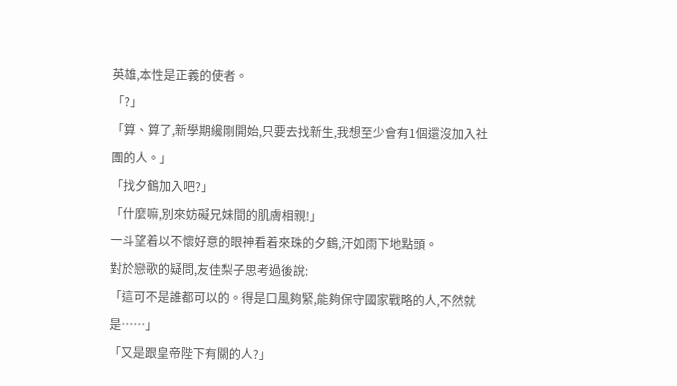英雄,本性是正義的使者。
「?」
「算、算了,新學期纔剛開始,只要去找新生,我想至少會有1個還沒加入社團的人。」
「找夕鶴加入吧?」
「什麼嘛,別來妨礙兄妹間的肌膚相親!」
一斗望着以不懷好意的眼神看着來珠的夕鶴,汗如雨下地點頭。
對於戀歌的疑問,友佳梨子思考過後說:
「這可不是誰都可以的。得是口風夠緊,能夠保守國家戰略的人,不然就是……」
「又是跟皇帝陛下有關的人?」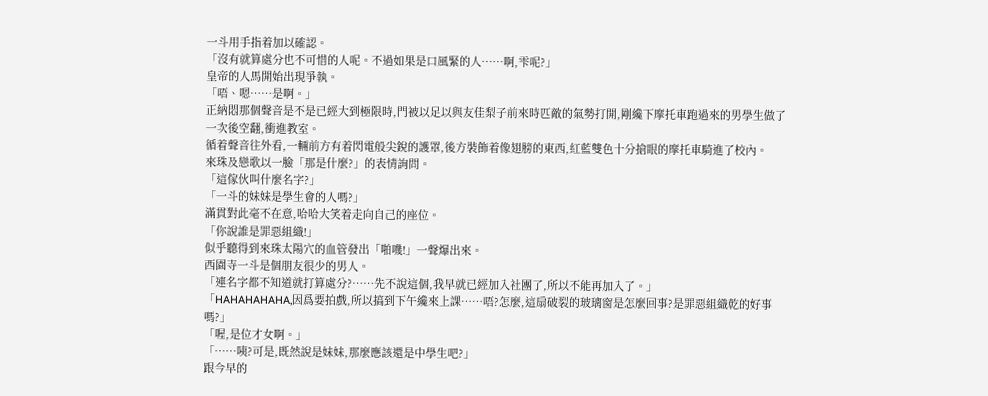一斗用手指着加以確認。
「沒有就算處分也不可惜的人呢。不過如果是口風緊的人……啊,雫呢?」
皇帝的人馬開始出現爭執。
「唔、嗯……是啊。」
正納悶那個聲音是不是已經大到極限時,門被以足以與友佳梨子前來時匹敵的氣勢打開,剛纔下摩托車跑過來的男學生做了一次後空翻,衝進教室。
循着聲音往外看,一輛前方有着閃電般尖銳的護罩,後方裝飾着像翅膀的東西,紅藍雙色十分搶眼的摩托車騎進了校內。
來珠及戀歌以一臉「那是什麼?」的表情詢問。
「這傢伙叫什麼名字?」
「一斗的妹妹是學生會的人嗎?」
滿貫對此毫不在意,哈哈大笑着走向自己的座位。
「你說誰是罪惡組織!」
似乎聽得到來珠太陽穴的血管發出「啪嘰!」一聲爆出來。
西園寺一斗是個朋友很少的男人。
「連名字都不知道就打算處分?……先不說這個,我早就已經加入社團了,所以不能再加入了。」
「HAHAHAHAHA,因爲要拍戲,所以搞到下午纔來上課……唔?怎麼,這扇破裂的玻璃窗是怎麼回事?是罪惡組織乾的好事嗎?」
「喔,是位才女啊。」
「……咦?可是,既然說是妹妹,那麼應該還是中學生吧?」
跟今早的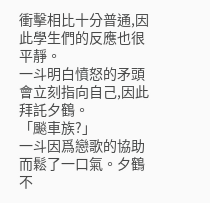衝擊相比十分普通,因此學生們的反應也很平靜。
一斗明白憤怒的矛頭會立刻指向自己,因此拜託夕鶴。
「飈車族?」
一斗因爲戀歌的協助而鬆了一口氣。夕鶴不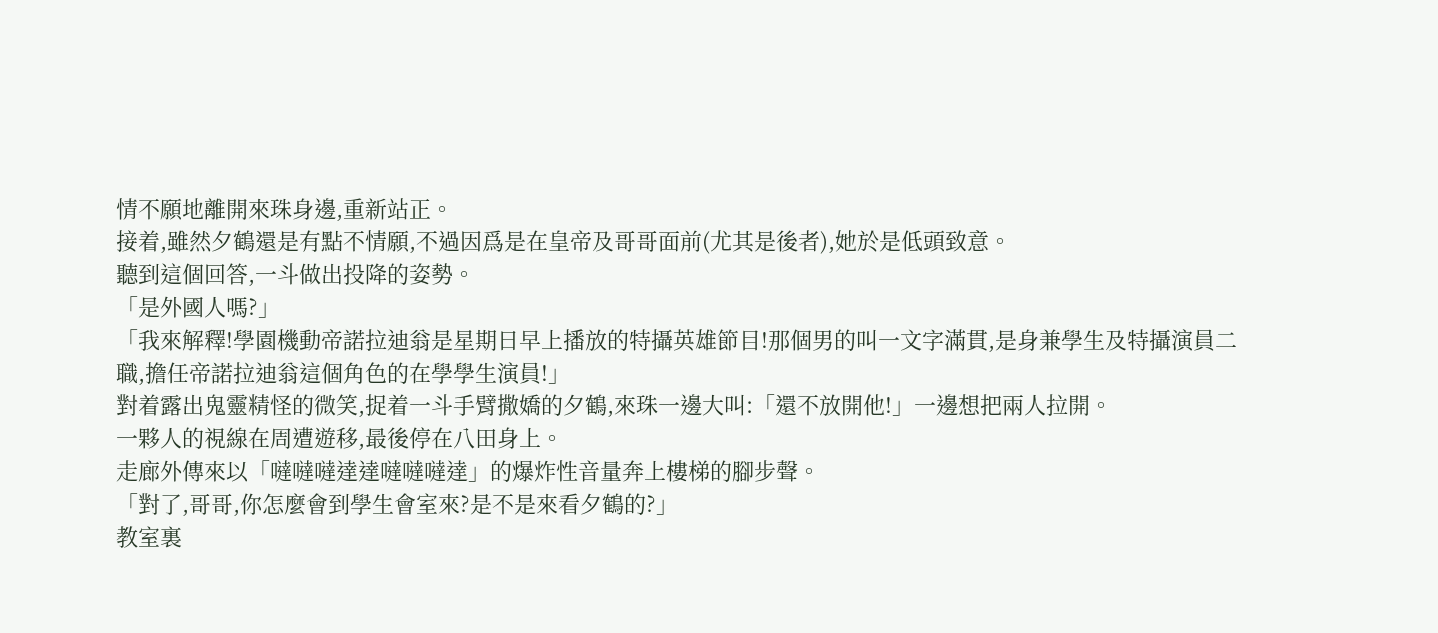情不願地離開來珠身邊,重新站正。
接着,雖然夕鶴還是有點不情願,不過因爲是在皇帝及哥哥面前(尤其是後者),她於是低頭致意。
聽到這個回答,一斗做出投降的姿勢。
「是外國人嗎?」
「我來解釋!學園機動帝諾拉迪翁是星期日早上播放的特攝英雄節目!那個男的叫一文字滿貫,是身兼學生及特攝演員二職,擔任帝諾拉迪翁這個角色的在學學生演員!」
對着露出鬼靈精怪的微笑,捉着一斗手臂撒嬌的夕鶴,來珠一邊大叫:「還不放開他!」一邊想把兩人拉開。
一夥人的視線在周遭遊移,最後停在八田身上。
走廊外傳來以「噠噠噠達達噠噠噠達」的爆炸性音量奔上樓梯的腳步聲。
「對了,哥哥,你怎麼會到學生會室來?是不是來看夕鶴的?」
教室裏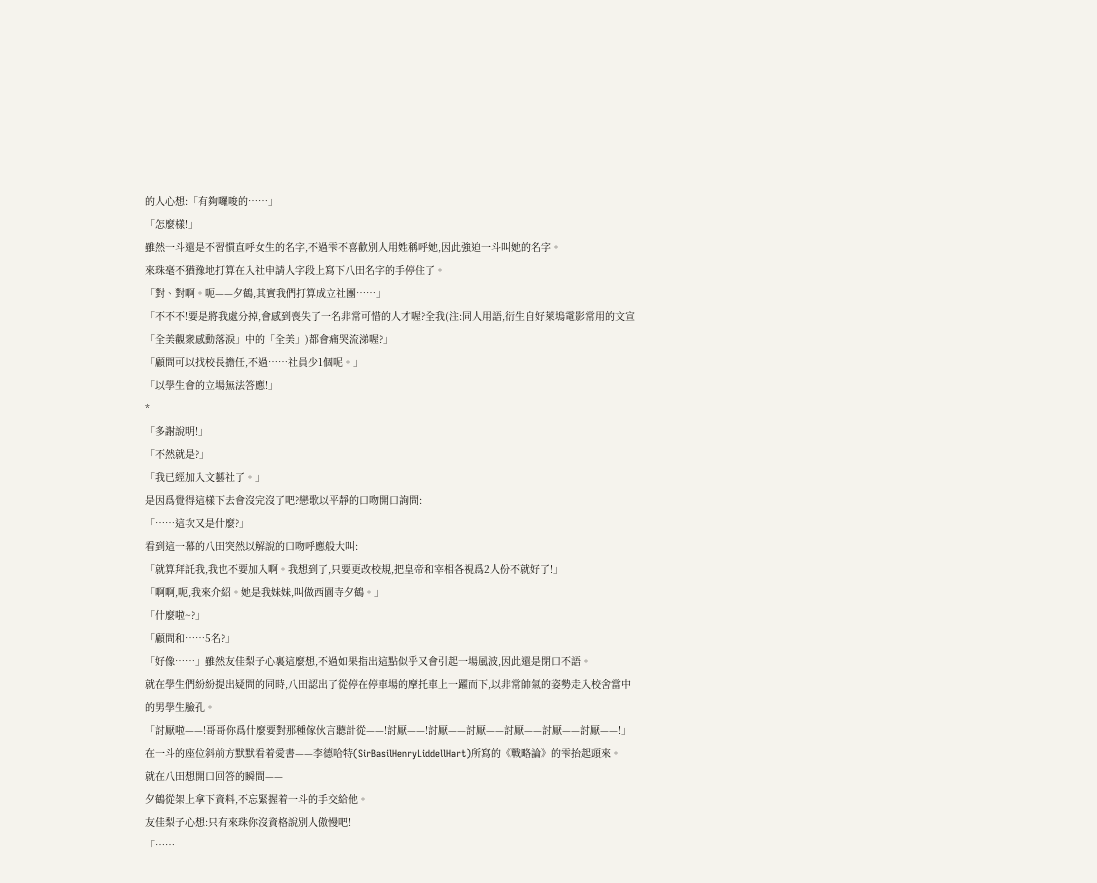的人心想:「有夠囉唆的……」
「怎麼樣!」
雖然一斗還是不習慣直呼女生的名字,不過雫不喜歡別人用姓稱呼她,因此強迫一斗叫她的名字。
來珠毫不猶豫地打算在入社申請人字段上寫下八田名字的手停住了。
「對、對啊。呃——夕鶴,其實我們打算成立社團……」
「不不不!要是將我處分掉,會感到喪失了一名非常可惜的人才喔?全我(注:同人用語,衍生自好萊塢電影常用的文宣「全美觀衆感動落淚」中的「全美」)都會痛哭流涕喔?」
「顧問可以找校長擔任,不過……社員少1個呢。」
「以學生會的立場無法答應!」
*
「多謝說明!」
「不然就是?」
「我已經加入文藝社了。」
是因爲覺得這樣下去會沒完沒了吧?戀歌以平靜的口吻開口詢問:
「……這次又是什麼?」
看到這一幕的八田突然以解說的口吻呼應般大叫:
「就算拜託我,我也不要加入啊。我想到了,只要更改校規,把皇帝和宰相各視爲2人份不就好了!」
「啊啊,呃,我來介紹。她是我妹妹,叫做西園寺夕鶴。」
「什麼啦~?」
「顧問和……5名?」
「好像……」雖然友佳梨子心裏這麼想,不過如果指出這點似乎又會引起一場風波,因此還是閉口不語。
就在學生們紛紛提出疑問的同時,八田認出了從停在停車場的摩托車上一躍而下,以非常帥氣的姿勢走入校舍當中的男學生臉孔。
「討厭啦——!哥哥你爲什麼要對那種傢伙言聽計從——!討厭——!討厭——討厭——討厭——討厭——討厭——!」
在一斗的座位斜前方默默看着愛書——李德哈特(SirBasilHenryLiddellHart)所寫的《戰略論》的雫抬起頭來。
就在八田想開口回答的瞬間——
夕鶴從架上拿下資料,不忘緊握着一斗的手交給他。
友佳梨子心想:只有來珠你沒資格說別人傲慢吧!
「……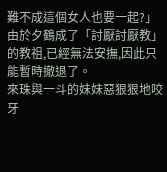難不成這個女人也要一起?」
由於夕鶴成了「討厭討厭教」的教祖,已經無法安撫,因此只能暫時撤退了。
來珠與一斗的妹妹惡狠狠地咬牙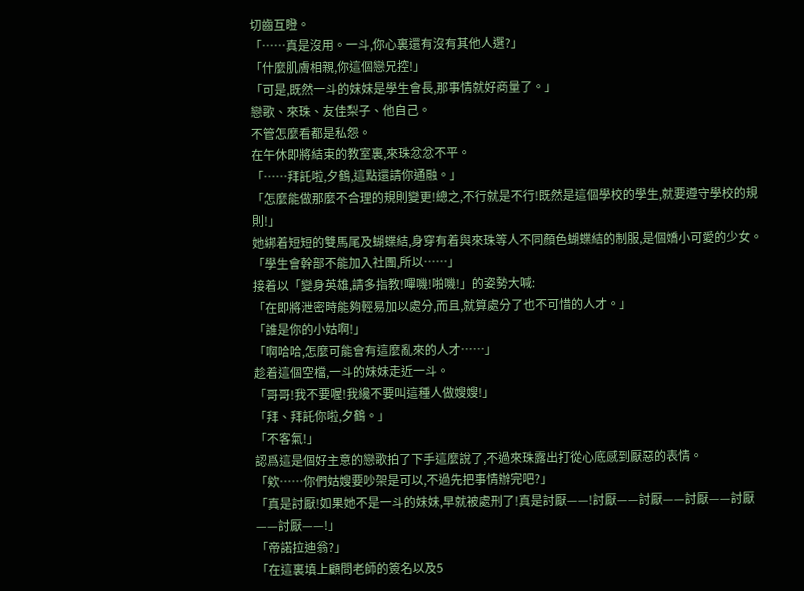切齒互瞪。
「……真是沒用。一斗,你心裏還有沒有其他人選?」
「什麼肌膚相親,你這個戀兄控!」
「可是,既然一斗的妹妹是學生會長,那事情就好商量了。」
戀歌、來珠、友佳梨子、他自己。
不管怎麼看都是私怨。
在午休即將結束的教室裏,來珠忿忿不平。
「……拜託啦,夕鶴,這點還請你通融。」
「怎麼能做那麼不合理的規則變更!總之,不行就是不行!既然是這個學校的學生,就要遵守學校的規則!」
她綁着短短的雙馬尾及蝴蝶結,身穿有着與來珠等人不同顏色蝴蝶結的制服,是個嬌小可愛的少女。
「學生會幹部不能加入社團,所以……」
接着以「變身英雄,請多指教!嗶嘰!啪嘰!」的姿勢大喊:
「在即將泄密時能夠輕易加以處分,而且,就算處分了也不可惜的人才。」
「誰是你的小姑啊!」
「啊哈哈,怎麼可能會有這麼亂來的人才……」
趁着這個空檔,一斗的妹妹走近一斗。
「哥哥!我不要喔!我纔不要叫這種人做嫂嫂!」
「拜、拜託你啦,夕鶴。」
「不客氣!」
認爲這是個好主意的戀歌拍了下手這麼說了,不過來珠露出打從心底感到厭惡的表情。
「欸……你們姑嫂要吵架是可以,不過先把事情辦完吧?」
「真是討厭!如果她不是一斗的妹妹,早就被處刑了!真是討厭——!討厭——討厭——討厭——討厭——討厭——!」
「帝諾拉迪翁?」
「在這裏填上顧問老師的簽名以及5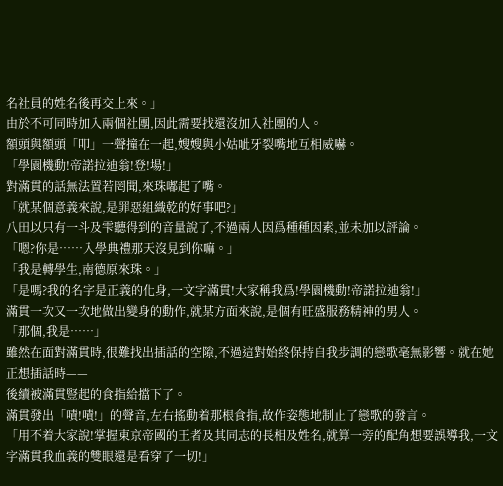名社員的姓名後再交上來。」
由於不可同時加入兩個社團,因此需要找還沒加入社團的人。
額頭與額頭「叩」一聲撞在一起,嫂嫂與小姑呲牙裂嘴地互相威嚇。
「學園機動!帝諾拉迪翁!登!場!」
對滿貫的話無法置若罔聞,來珠嘟起了嘴。
「就某個意義來說,是罪惡組織乾的好事吧?」
八田以只有一斗及雫聽得到的音量說了,不過兩人因爲種種因素,並未加以評論。
「嗯?你是……入學典禮那天沒見到你嘛。」
「我是轉學生,南德原來珠。」
「是嗎?我的名字是正義的化身,一文字滿貫!大家稱我爲!學園機動!帝諾拉迪翁!」
滿貫一次又一次地做出變身的動作,就某方面來說,是個有旺盛服務精神的男人。
「那個,我是……」
雖然在面對滿貫時,很難找出插話的空隙,不過這對始終保持自我步調的戀歌毫無影響。就在她正想插話時——
後續被滿貫豎起的食指給擋下了。
滿貫發出「嘖!嘖!」的聲音,左右搖動着那根食指,故作姿態地制止了戀歌的發言。
「用不着大家說!掌握東京帝國的王者及其同志的長相及姓名,就算一旁的配角想要誤導我,一文字滿貫我血義的雙眼還是看穿了一切!」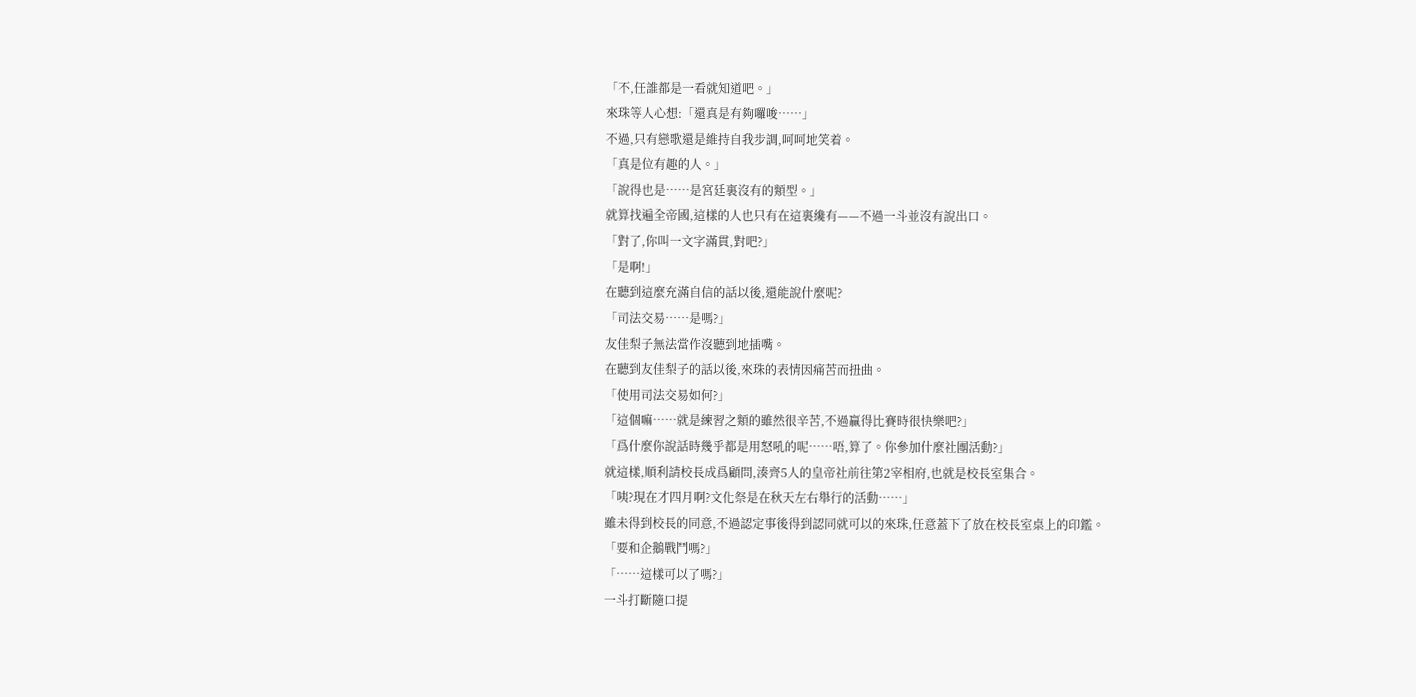「不,任誰都是一看就知道吧。」
來珠等人心想:「還真是有夠囉唆……」
不過,只有戀歌還是維持自我步調,呵呵地笑着。
「真是位有趣的人。」
「說得也是……是宮廷裏沒有的類型。」
就算找遍全帝國,這樣的人也只有在這裏纔有——不過一斗並沒有說出口。
「對了,你叫一文字滿貫,對吧?」
「是啊!」
在聽到這麼充滿自信的話以後,還能說什麼呢?
「司法交易……是嗎?」
友佳梨子無法當作沒聽到地插嘴。
在聽到友佳梨子的話以後,來珠的表情因痛苦而扭曲。
「使用司法交易如何?」
「這個嘛……就是練習之類的雖然很辛苦,不過贏得比賽時很快樂吧?」
「爲什麼你說話時幾乎都是用怒吼的呢……唔,算了。你參加什麼社團活動?」
就這樣,順利請校長成爲顧問,湊齊5人的皇帝社前往第2宰相府,也就是校長室集合。
「咦?現在才四月啊?文化祭是在秋天左右舉行的活動……」
雖未得到校長的同意,不過認定事後得到認同就可以的來珠,任意蓋下了放在校長室桌上的印鑑。
「要和企鵝戰鬥嗎?」
「……這樣可以了嗎?」
一斗打斷隨口提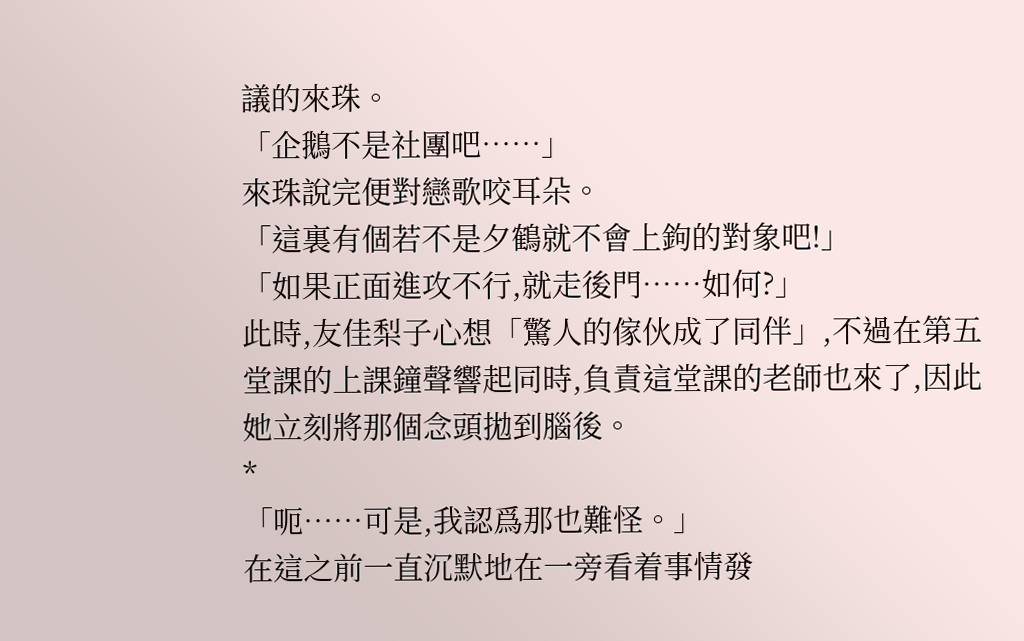議的來珠。
「企鵝不是社團吧……」
來珠說完便對戀歌咬耳朵。
「這裏有個若不是夕鶴就不會上鉤的對象吧!」
「如果正面進攻不行,就走後門……如何?」
此時,友佳梨子心想「驚人的傢伙成了同伴」,不過在第五堂課的上課鐘聲響起同時,負責這堂課的老師也來了,因此她立刻將那個念頭拋到腦後。
*
「呃……可是,我認爲那也難怪。」
在這之前一直沉默地在一旁看着事情發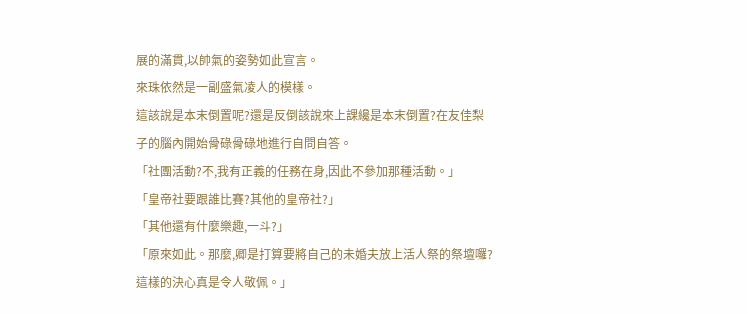展的滿貫,以帥氣的姿勢如此宣言。
來珠依然是一副盛氣凌人的模樣。
這該說是本末倒置呢?還是反倒該說來上課纔是本末倒置?在友佳梨子的腦內開始骨碌骨碌地進行自問自答。
「社團活動?不,我有正義的任務在身,因此不參加那種活動。」
「皇帝社要跟誰比賽?其他的皇帝社?」
「其他還有什麼樂趣,一斗?」
「原來如此。那麼,卿是打算要將自己的未婚夫放上活人祭的祭壇囉?這樣的決心真是令人敬佩。」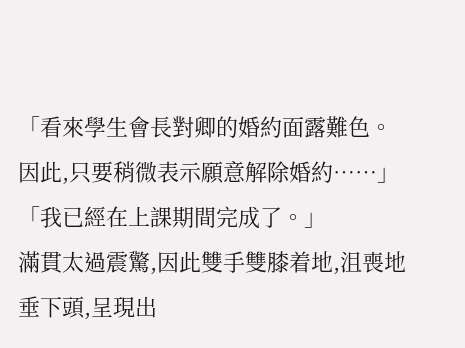「看來學生會長對卿的婚約面露難色。因此,只要稍微表示願意解除婚約……」
「我已經在上課期間完成了。」
滿貫太過震驚,因此雙手雙膝着地,沮喪地垂下頭,呈現出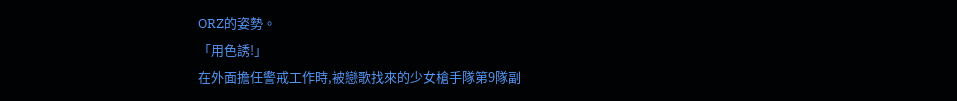ORZ的姿勢。
「用色誘!」
在外面擔任警戒工作時,被戀歌找來的少女槍手隊第9隊副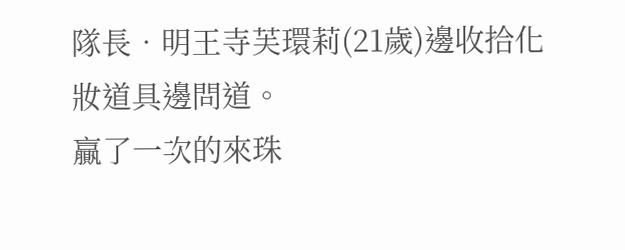隊長•明王寺芙環莉(21歲)邊收拾化妝道具邊問道。
贏了一次的來珠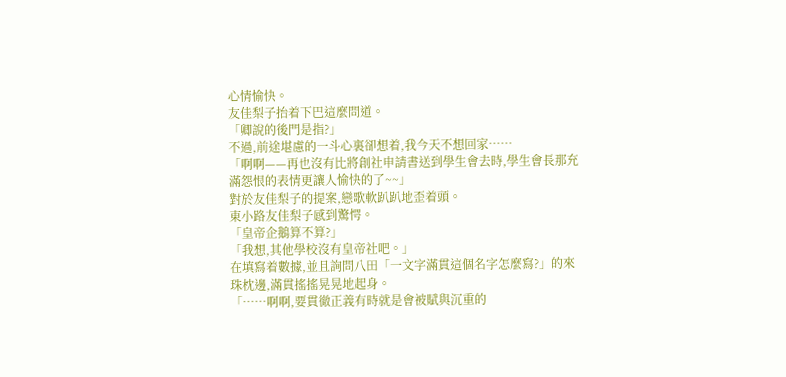心情愉快。
友佳梨子抬着下巴這麼問道。
「卿說的後門是指?」
不過,前途堪慮的一斗心裏卻想着,我今天不想回家……
「啊啊——再也沒有比將創社申請書送到學生會去時,學生會長那充滿怨恨的表情更讓人愉快的了~~」
對於友佳梨子的提案,戀歌軟趴趴地歪着頭。
東小路友佳梨子感到驚愕。
「皇帝企鵝算不算?」
「我想,其他學校沒有皇帝社吧。」
在填寫着數據,並且詢問八田「一文字滿貫這個名字怎麼寫?」的來珠枕邊,滿貫搖搖晃晃地起身。
「……啊啊,要貫徹正義有時就是會被賦與沉重的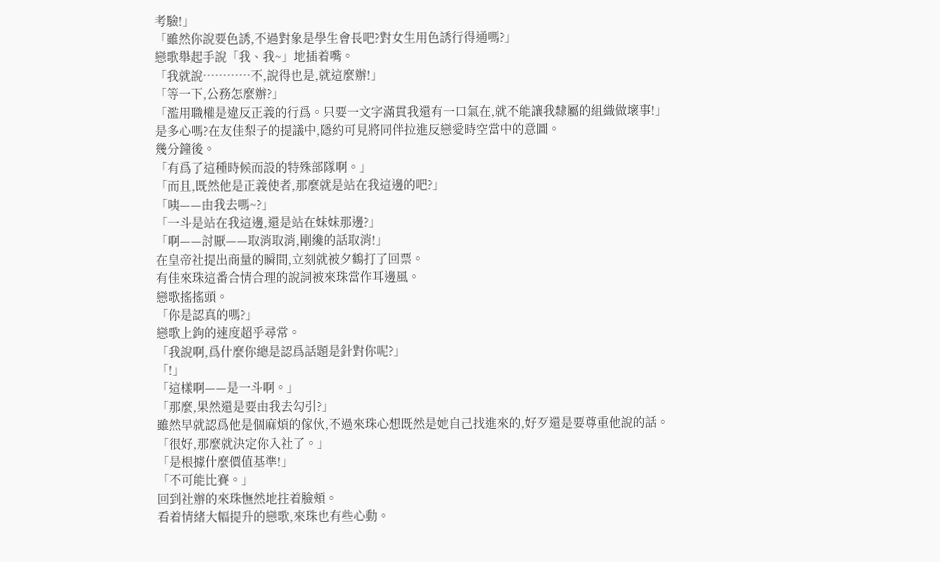考驗!」
「雖然你說要色誘,不過對象是學生會長吧?對女生用色誘行得通嗎?」
戀歌舉起手說「我、我~」地插着嘴。
「我就說…………不,說得也是,就這麼辦!」
「等一下,公務怎麼辦?」
「濫用職權是違反正義的行爲。只要一文字滿貫我還有一口氣在,就不能讓我隸屬的組織做壞事!」
是多心嗎?在友佳梨子的提議中,隱約可見將同伴拉進反戀愛時空當中的意圖。
幾分鐘後。
「有爲了這種時候而設的特殊部隊啊。」
「而且,既然他是正義使者,那麼就是站在我這邊的吧?」
「咦——由我去嗎~?」
「一斗是站在我這邊,還是站在妹妹那邊?」
「啊——討厭——取消取消,剛纔的話取消!」
在皇帝社提出商量的瞬間,立刻就被夕鶴打了回票。
有佳來珠這番合情合理的說詞被來珠當作耳邊風。
戀歌搖搖頭。
「你是認真的嗎?」
戀歌上鉤的速度超乎尋常。
「我說啊,爲什麼你總是認爲話題是針對你呢?」
「!」
「這樣啊——是一斗啊。」
「那麼,果然還是要由我去勾引?」
雖然早就認爲他是個麻煩的傢伙,不過來珠心想既然是她自己找進來的,好歹還是要尊重他說的話。
「很好,那麼就決定你入社了。」
「是根據什麼價值基準!」
「不可能比賽。」
回到社辦的來珠憮然地拄着臉頰。
看着情緒大幅提升的戀歌,來珠也有些心動。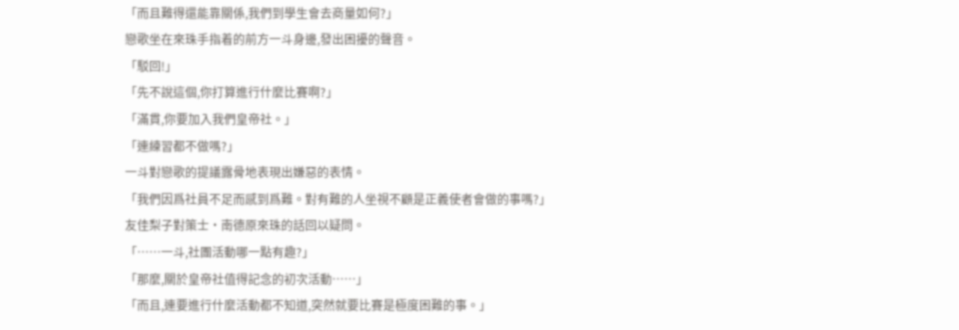「而且難得還能靠關係,我們到學生會去商量如何?」
戀歌坐在來珠手指着的前方一斗身邊,發出困擾的聲音。
「駁回!」
「先不說這個,你打算進行什麼比賽啊?」
「滿貫,你要加入我們皇帝社。」
「連練習都不做嗎?」
一斗對戀歌的提議露骨地表現出嫌惡的表情。
「我們因爲社員不足而感到爲難。對有難的人坐視不顧是正義使者會做的事嗎?」
友佳梨子對策士•南德原來珠的話回以疑問。
「……一斗,社團活動哪一點有趣?」
「那麼,關於皇帝社值得記念的初次活動……」
「而且,連要進行什麼活動都不知道,突然就要比賽是極度困難的事。」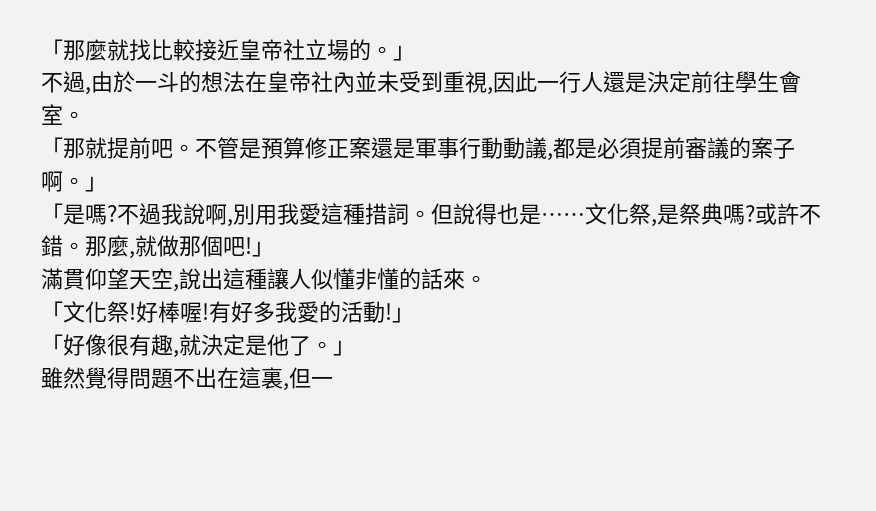「那麼就找比較接近皇帝社立場的。」
不過,由於一斗的想法在皇帝社內並未受到重視,因此一行人還是決定前往學生會室。
「那就提前吧。不管是預算修正案還是軍事行動動議,都是必須提前審議的案子啊。」
「是嗎?不過我說啊,別用我愛這種措詞。但說得也是……文化祭,是祭典嗎?或許不錯。那麼,就做那個吧!」
滿貫仰望天空,說出這種讓人似懂非懂的話來。
「文化祭!好棒喔!有好多我愛的活動!」
「好像很有趣,就決定是他了。」
雖然覺得問題不出在這裏,但一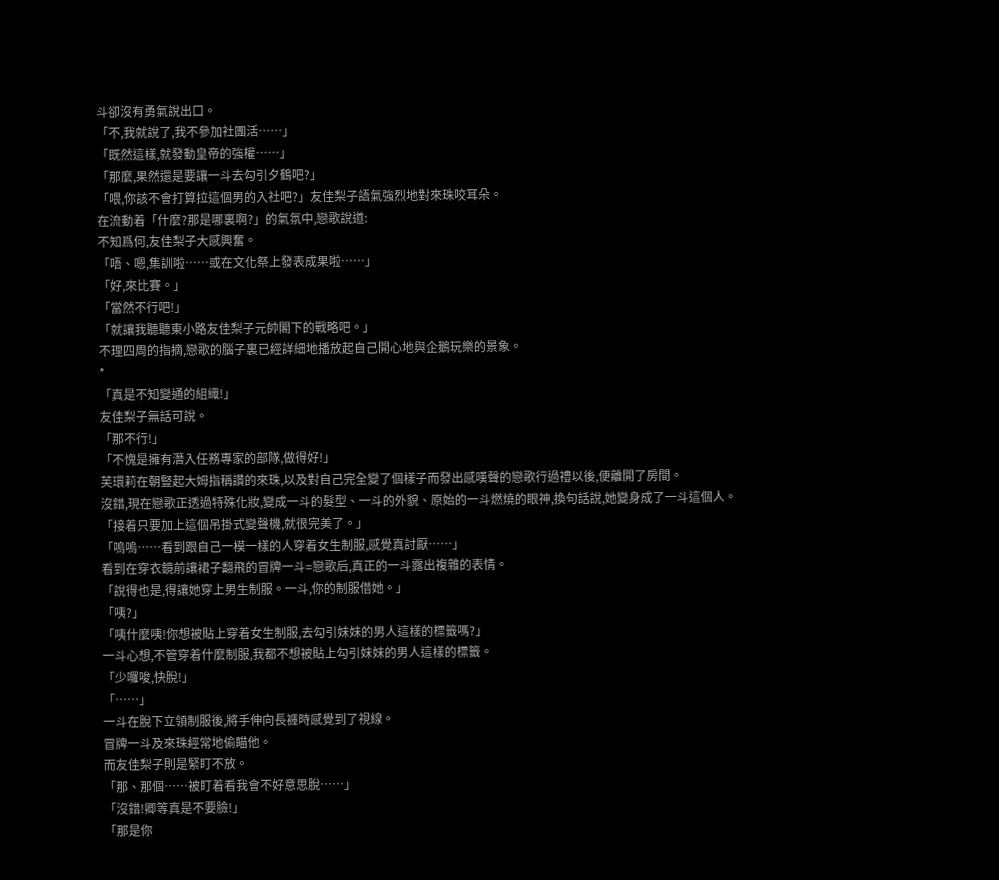斗卻沒有勇氣說出口。
「不,我就說了,我不參加社團活……」
「既然這樣,就發動皇帝的強權……」
「那麼,果然還是要讓一斗去勾引夕鶴吧?」
「喂,你該不會打算拉這個男的入社吧?」友佳梨子語氣強烈地對來珠咬耳朵。
在流動着「什麼?那是哪裏啊?」的氣氛中,戀歌說道:
不知爲何,友佳梨子大感興奮。
「唔、嗯,集訓啦……或在文化祭上發表成果啦……」
「好,來比賽。」
「當然不行吧!」
「就讓我聽聽東小路友佳梨子元帥閣下的戰略吧。」
不理四周的指摘,戀歌的腦子裏已經詳細地播放起自己開心地與企鵝玩樂的景象。
*
「真是不知變通的組織!」
友佳梨子無話可說。
「那不行!」
「不愧是擁有潛入任務專家的部隊,做得好!」
芙環莉在朝豎起大姆指稱讚的來珠,以及對自己完全變了個樣子而發出感嘆聲的戀歌行過禮以後,便離開了房間。
沒錯,現在戀歌正透過特殊化妝,變成一斗的髮型、一斗的外貌、原始的一斗燃燒的眼神,換句話說,她變身成了一斗這個人。
「接着只要加上這個吊掛式變聲機,就很完美了。」
「嗚嗚……看到跟自己一模一樣的人穿着女生制服,感覺真討厭……」
看到在穿衣鏡前讓裙子翻飛的冒牌一斗=戀歌后,真正的一斗露出複雜的表情。
「說得也是,得讓她穿上男生制服。一斗,你的制服借她。」
「咦?」
「咦什麼咦!你想被貼上穿着女生制服,去勾引妹妹的男人這樣的標籤嗎?」
一斗心想,不管穿着什麼制服,我都不想被貼上勾引妹妹的男人這樣的標籤。
「少囉唆,快脫!」
「……」
一斗在脫下立領制服後,將手伸向長褲時感覺到了視線。
冒牌一斗及來珠經常地偷瞄他。
而友佳梨子則是緊盯不放。
「那、那個……被盯着看我會不好意思脫……」
「沒錯!卿等真是不要臉!」
「那是你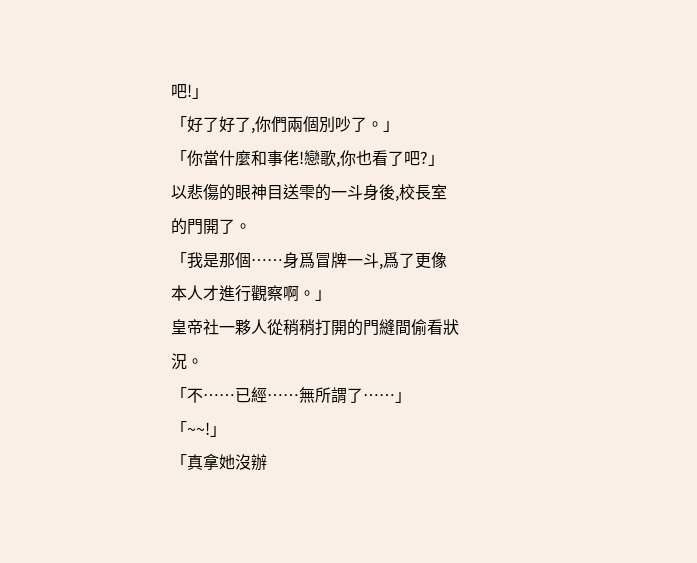吧!」
「好了好了,你們兩個別吵了。」
「你當什麼和事佬!戀歌,你也看了吧?」
以悲傷的眼神目送雫的一斗身後,校長室的門開了。
「我是那個……身爲冒牌一斗,爲了更像本人才進行觀察啊。」
皇帝社一夥人從稍稍打開的門縫間偷看狀況。
「不……已經……無所謂了……」
「~~!」
「真拿她沒辦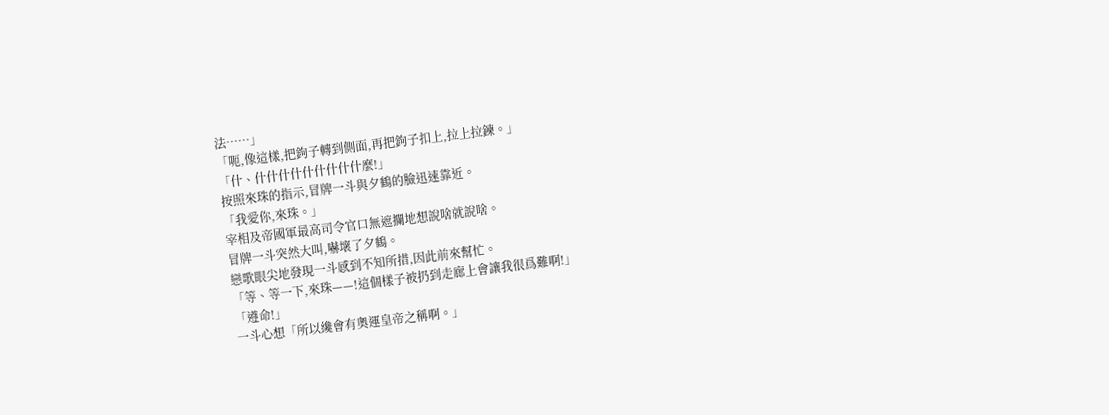法……」
「呃,像這樣,把鉤子轉到側面,再把鉤子扣上,拉上拉鍊。」
「什、什什什什什什什什什麼!」
按照來珠的指示,冒牌一斗與夕鶴的臉迅速靠近。
「我愛你,來珠。」
宰相及帝國軍最高司令官口無遮攔地想說啥就說啥。
冒牌一斗突然大叫,嚇壞了夕鶴。
戀歌眼尖地發現一斗感到不知所措,因此前來幫忙。
「等、等一下,來珠——!這個樣子被扔到走廊上會讓我很爲難啊!」
「遵命!」
一斗心想「所以纔會有奧運皇帝之稱啊。」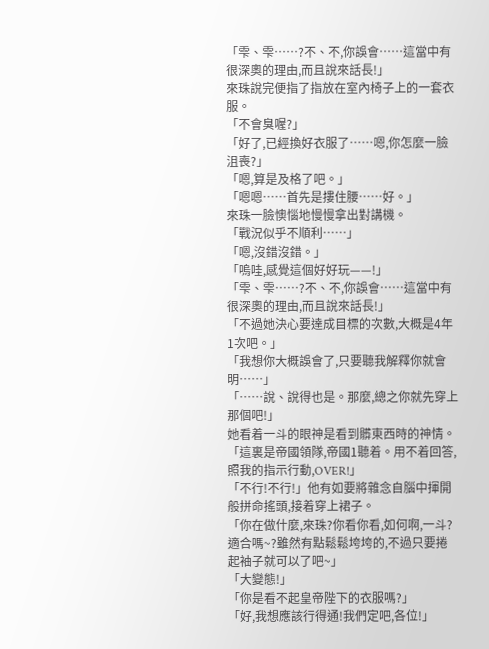「雫、雫……?不、不,你誤會……這當中有很深奧的理由,而且說來話長!」
來珠說完便指了指放在室內椅子上的一套衣服。
「不會臭喔?」
「好了,已經換好衣服了……嗯,你怎麼一臉沮喪?」
「嗯,算是及格了吧。」
「嗯嗯……首先是摟住腰……好。」
來珠一臉懊惱地慢慢拿出對講機。
「戰況似乎不順利……」
「嗯,沒錯沒錯。」
「嗚哇,感覺這個好好玩——!」
「雫、雫……?不、不,你誤會……這當中有很深奧的理由,而且說來話長!」
「不過她決心要達成目標的次數,大概是4年1次吧。」
「我想你大概誤會了,只要聽我解釋你就會明……」
「……說、說得也是。那麼,總之你就先穿上那個吧!」
她看着一斗的眼神是看到髒東西時的神情。
「這裏是帝國領隊,帝國1聽着。用不着回答,照我的指示行動,OVER!」
「不行!不行!」他有如要將雜念自腦中揮開般拼命搖頭,接着穿上裙子。
「你在做什麼,來珠?你看你看,如何啊,一斗?適合嗎~?雖然有點鬆鬆垮垮的,不過只要捲起袖子就可以了吧~」
「大變態!」
「你是看不起皇帝陛下的衣服嗎?」
「好,我想應該行得通!我們定吧,各位!」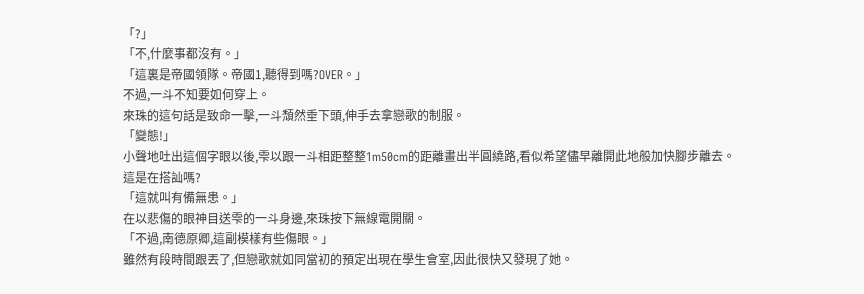「?」
「不,什麼事都沒有。」
「這裏是帝國領隊。帝國1,聽得到嗎?OVER。」
不過,一斗不知要如何穿上。
來珠的這句話是致命一擊,一斗頹然垂下頭,伸手去拿戀歌的制服。
「變態!」
小聲地吐出這個字眼以後,雫以跟一斗相距整整1m50cm的距離畫出半圓繞路,看似希望儘早離開此地般加快腳步離去。
這是在搭訕嗎?
「這就叫有備無患。」
在以悲傷的眼神目送雫的一斗身邊,來珠按下無線電開關。
「不過,南德原卿,這副模樣有些傷眼。」
雖然有段時間跟丟了,但戀歌就如同當初的預定出現在學生會室,因此很快又發現了她。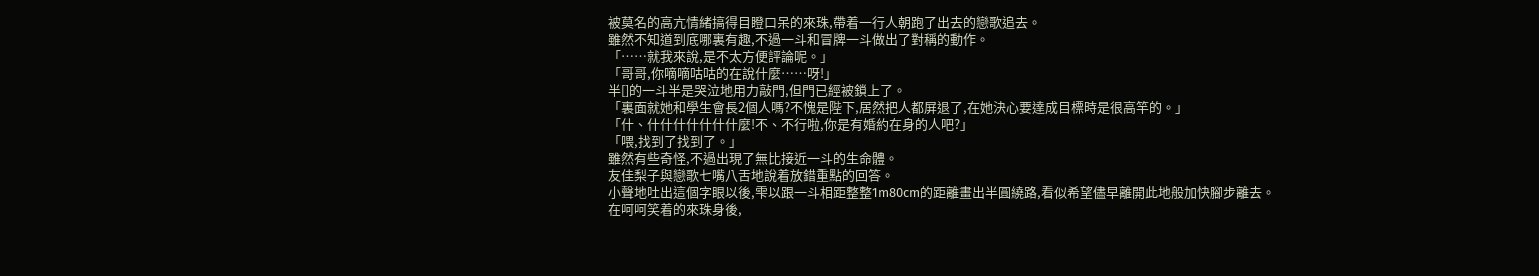被莫名的高亢情緒搞得目瞪口呆的來珠,帶着一行人朝跑了出去的戀歌追去。
雖然不知道到底哪裏有趣,不過一斗和冒牌一斗做出了對稱的動作。
「……就我來說,是不太方便評論呢。」
「哥哥,你嘀嘀咕咕的在說什麼……呀!」
半[]的一斗半是哭泣地用力敲門,但門已經被鎖上了。
「裏面就她和學生會長2個人嗎?不愧是陛下,居然把人都屏退了,在她決心要達成目標時是很高竿的。」
「什、什什什什什什什麼!不、不行啦,你是有婚約在身的人吧?」
「喂,找到了找到了。」
雖然有些奇怪,不過出現了無比接近一斗的生命體。
友佳梨子與戀歌七嘴八舌地說着放錯重點的回答。
小聲地吐出這個字眼以後,雫以跟一斗相距整整1m80cm的距離畫出半圓繞路,看似希望儘早離開此地般加快腳步離去。
在呵呵笑着的來珠身後,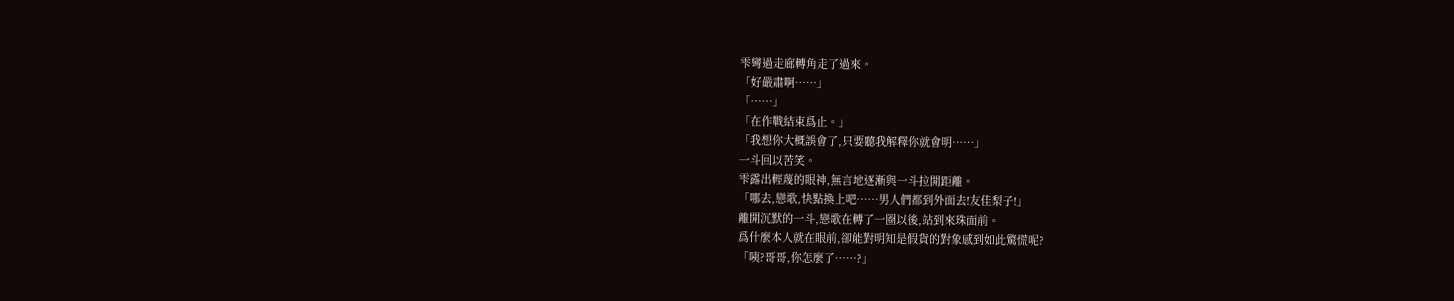雫彎過走廊轉角走了過來。
「好嚴肅啊……」
「……」
「在作戰結束爲止。」
「我想你大概誤會了,只要聽我解釋你就會明……」
一斗回以苦笑。
雫露出輕蔑的眼神,無言地逐漸與一斗拉開距離。
「哪去,戀歌,快點換上吧……男人們都到外面去!友佳梨子!」
離開沉默的一斗,戀歌在轉了一圈以後,站到來珠面前。
爲什麼本人就在眼前,卻能對明知是假貨的對象感到如此驚慌呢?
「咦?哥哥,你怎麼了……?」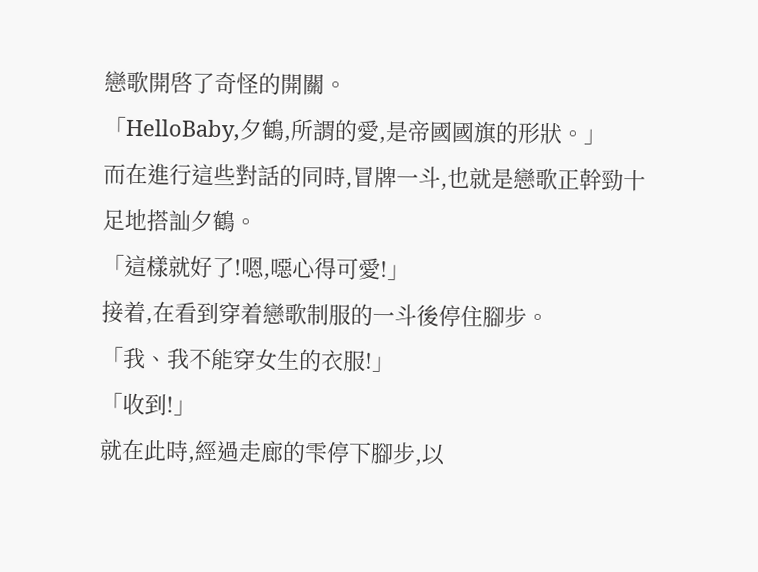戀歌開啓了奇怪的開關。
「HelloBaby,夕鶴,所謂的愛,是帝國國旗的形狀。」
而在進行這些對話的同時,冒牌一斗,也就是戀歌正幹勁十足地搭訕夕鶴。
「這樣就好了!嗯,噁心得可愛!」
接着,在看到穿着戀歌制服的一斗後停住腳步。
「我、我不能穿女生的衣服!」
「收到!」
就在此時,經過走廊的雫停下腳步,以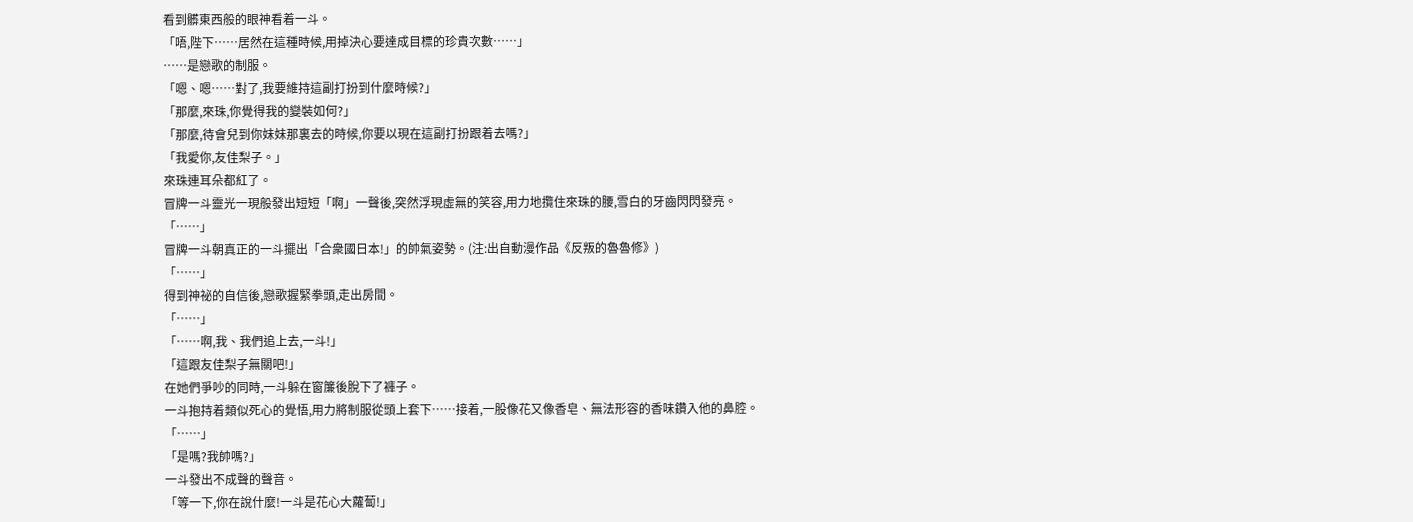看到髒東西般的眼神看着一斗。
「唔,陛下……居然在這種時候,用掉決心要達成目標的珍貴次數……」
……是戀歌的制服。
「嗯、嗯……對了,我要維持這副打扮到什麼時候?」
「那麼,來珠,你覺得我的變裝如何?」
「那麼,待會兒到你妹妹那裏去的時候,你要以現在這副打扮跟着去嗎?」
「我愛你,友佳梨子。」
來珠連耳朵都紅了。
冒牌一斗靈光一現般發出短短「啊」一聲後,突然浮現虛無的笑容,用力地攬住來珠的腰,雪白的牙齒閃閃發亮。
「……」
冒牌一斗朝真正的一斗擺出「合衆國日本!」的帥氣姿勢。(注:出自動漫作品《反叛的魯魯修》)
「……」
得到神祕的自信後,戀歌握緊拳頭,走出房間。
「……」
「……啊,我、我們追上去,一斗!」
「這跟友佳梨子無關吧!」
在她們爭吵的同時,一斗躲在窗簾後脫下了褲子。
一斗抱持着類似死心的覺悟,用力將制服從頭上套下……接着,一股像花又像香皂、無法形容的香味鑽入他的鼻腔。
「……」
「是嗎?我帥嗎?」
一斗發出不成聲的聲音。
「等一下,你在說什麼!一斗是花心大蘿蔔!」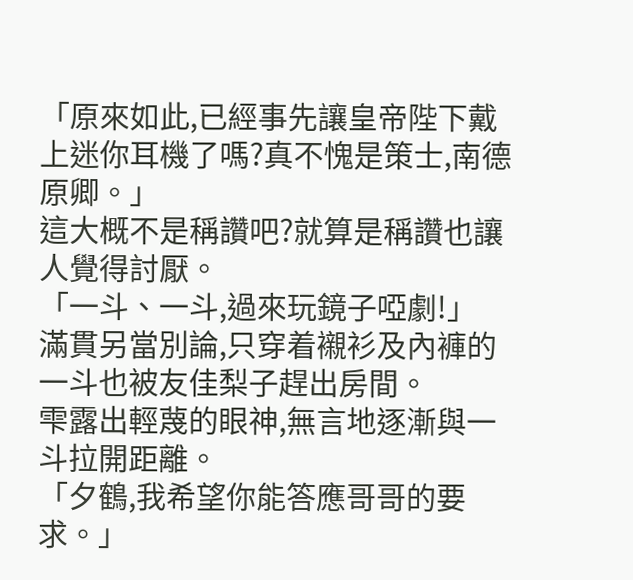「原來如此,已經事先讓皇帝陛下戴上迷你耳機了嗎?真不愧是策士,南德原卿。」
這大概不是稱讚吧?就算是稱讚也讓人覺得討厭。
「一斗、一斗,過來玩鏡子啞劇!」
滿貫另當別論,只穿着襯衫及內褲的一斗也被友佳梨子趕出房間。
雫露出輕蔑的眼神,無言地逐漸與一斗拉開距離。
「夕鶴,我希望你能答應哥哥的要求。」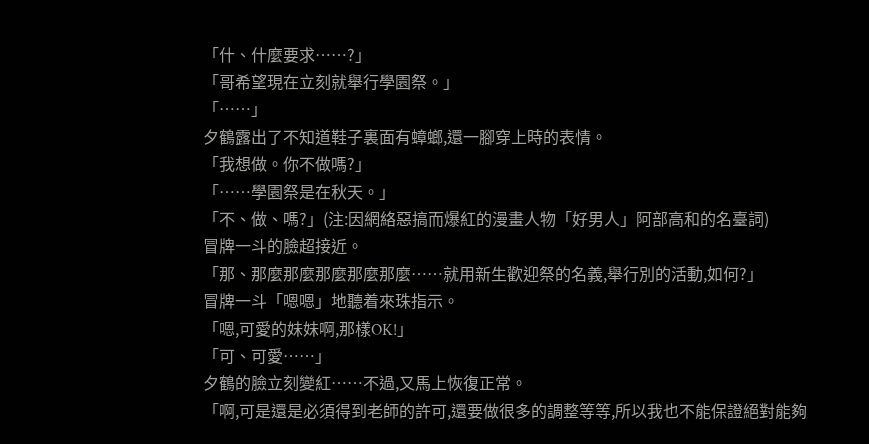「什、什麼要求……?」
「哥希望現在立刻就舉行學園祭。」
「……」
夕鶴露出了不知道鞋子裏面有蟑螂,還一腳穿上時的表情。
「我想做。你不做嗎?」
「……學園祭是在秋天。」
「不、做、嗎?」(注:因網絡惡搞而爆紅的漫畫人物「好男人」阿部高和的名臺詞)
冒牌一斗的臉超接近。
「那、那麼那麼那麼那麼那麼……就用新生歡迎祭的名義,舉行別的活動,如何?」
冒牌一斗「嗯嗯」地聽着來珠指示。
「嗯,可愛的妹妹啊,那樣OK!」
「可、可愛……」
夕鶴的臉立刻變紅……不過,又馬上恢復正常。
「啊,可是還是必須得到老師的許可,還要做很多的調整等等,所以我也不能保證絕對能夠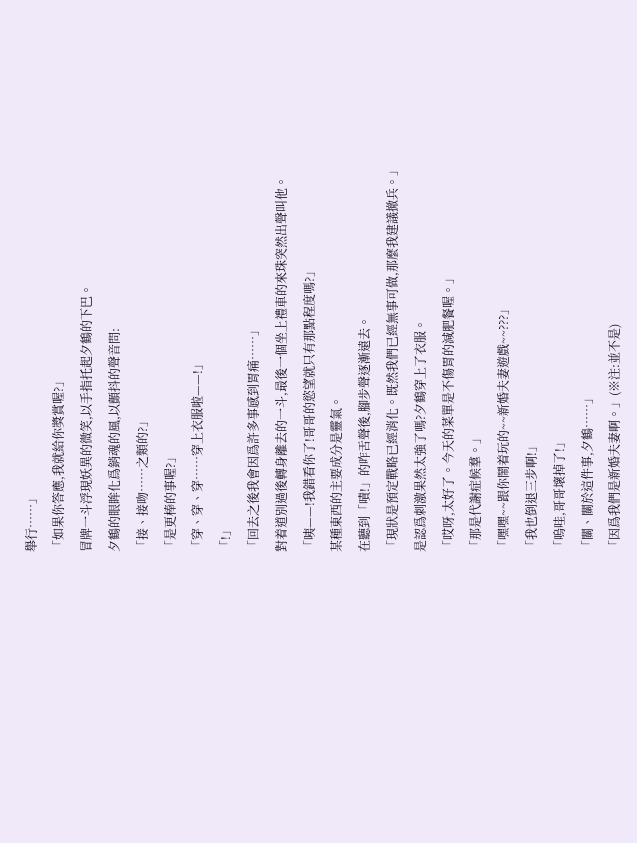舉行……」
「如果你答應,我就給你獎賞喔?」
冒牌一斗浮現妖異的微笑,以手指托起夕鶴的下巴。
夕鶴的眼眸化爲銷魂的風,以顫抖的聲音問:
「接、接吻……之類的?」
「是更棒的事喔?」
「穿、穿、穿……穿上衣服啦——!」
「!」
「回去之後我會因爲許多事感到胃痛……」
對着道別過後轉身離去的一斗,最後一個坐上禮車的來珠突然出聲叫他。
「咦——!我錯看你了!哥哥的慾望就只有那點程度嗎?」
某種東西的主要成分是靈氣。
在聽到「嘖!」的咋舌聲後,腳步聲逐漸遠去。
「現狀是預定戰略已經消化。既然我們已經無事可做,那麼我建議撤兵。」
是認爲刺激果然太強了嗎?夕鶴穿上了衣服。
「哎呀,太好了。今天的菜單是不傷胃的減肥餐喔。」
「那是代謝症候羣。」
「嘿嘿~~跟你鬧着玩的~~新婚夫妻遊戲~~???」
「我也倒退三步啊!」
「嗚哇,哥哥壞掉了!」
「關、關於這件事,夕鶴……」
「因爲我們是新婚夫妻啊。」(※注:並不是)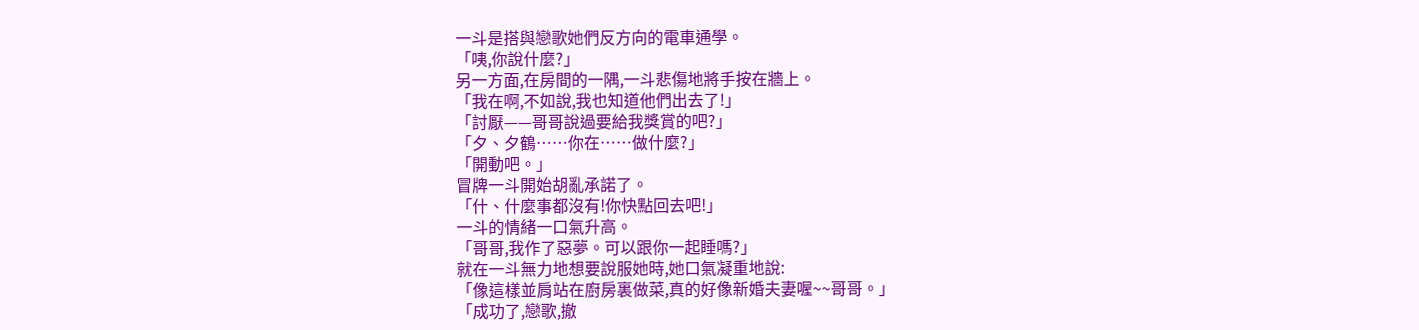一斗是搭與戀歌她們反方向的電車通學。
「咦,你說什麼?」
另一方面,在房間的一隅,一斗悲傷地將手按在牆上。
「我在啊,不如說,我也知道他們出去了!」
「討厭——哥哥說過要給我獎賞的吧?」
「夕、夕鶴……你在……做什麼?」
「開動吧。」
冒牌一斗開始胡亂承諾了。
「什、什麼事都沒有!你快點回去吧!」
一斗的情緒一口氣升高。
「哥哥,我作了惡夢。可以跟你一起睡嗎?」
就在一斗無力地想要說服她時,她口氣凝重地說:
「像這樣並肩站在廚房裏做菜,真的好像新婚夫妻喔~~哥哥。」
「成功了,戀歌,撤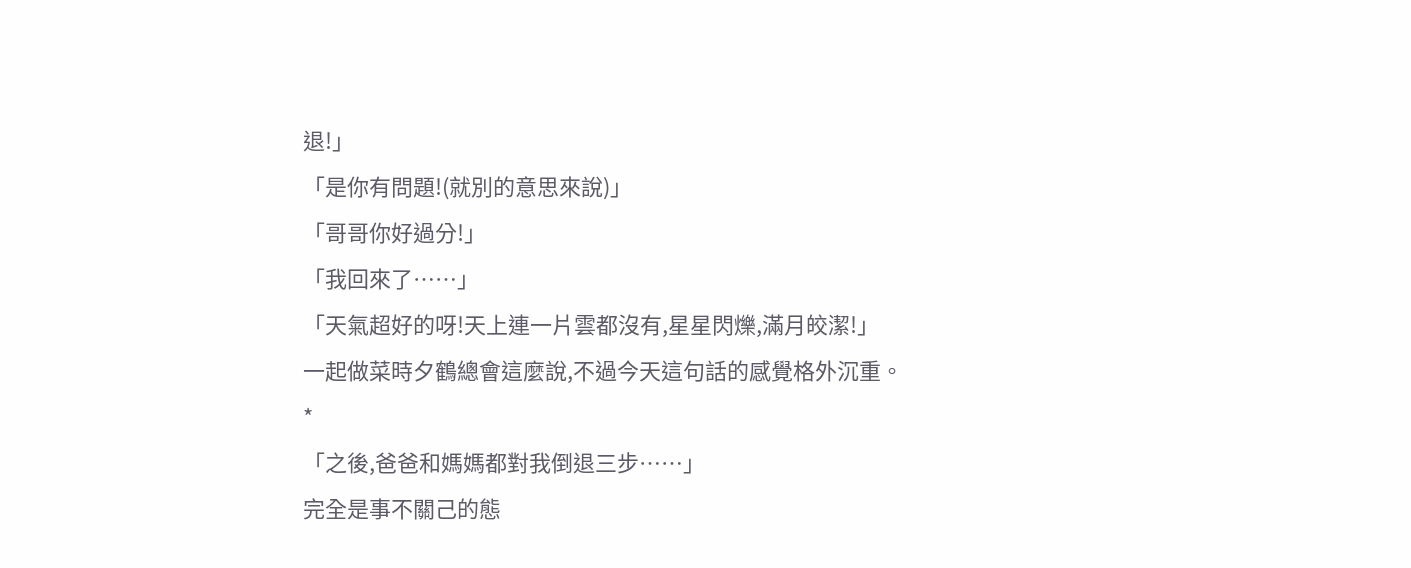退!」
「是你有問題!(就別的意思來說)」
「哥哥你好過分!」
「我回來了……」
「天氣超好的呀!天上連一片雲都沒有,星星閃爍,滿月皎潔!」
一起做菜時夕鶴總會這麼說,不過今天這句話的感覺格外沉重。
*
「之後,爸爸和媽媽都對我倒退三步……」
完全是事不關己的態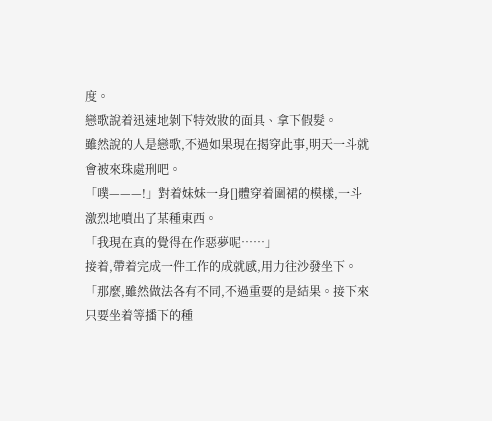度。
戀歌說着迅速地剝下特效妝的面具、拿下假髮。
雖然說的人是戀歌,不過如果現在揭穿此事,明天一斗就會被來珠處刑吧。
「噗———!」對着妹妹一身[]體穿着圍裙的模樣,一斗激烈地噴出了某種東西。
「我現在真的覺得在作惡夢呢……」
接着,帶着完成一件工作的成就感,用力往沙發坐下。
「那麼,雖然做法各有不同,不過重要的是結果。接下來只要坐着等播下的種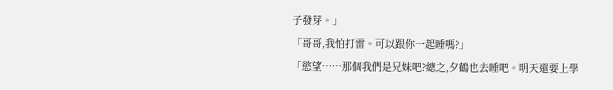子發芽。」
「哥哥,我怕打雷。可以跟你一起睡嗎?」
「慾望……那個我們是兄妹吧?總之,夕鶴也去睡吧。明天還要上學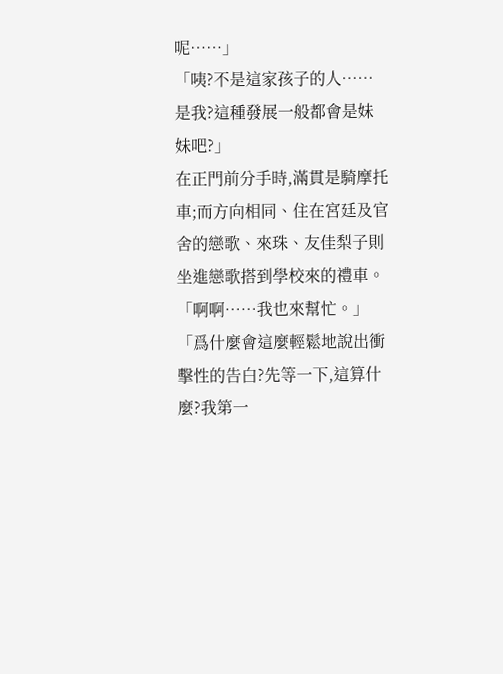呢……」
「咦?不是這家孩子的人……是我?這種發展一般都會是妹妹吧?」
在正門前分手時,滿貫是騎摩托車;而方向相同、住在宮廷及官舍的戀歌、來珠、友佳梨子則坐進戀歌搭到學校來的禮車。
「啊啊……我也來幫忙。」
「爲什麼會這麼輕鬆地說出衝擊性的告白?先等一下,這算什麼?我第一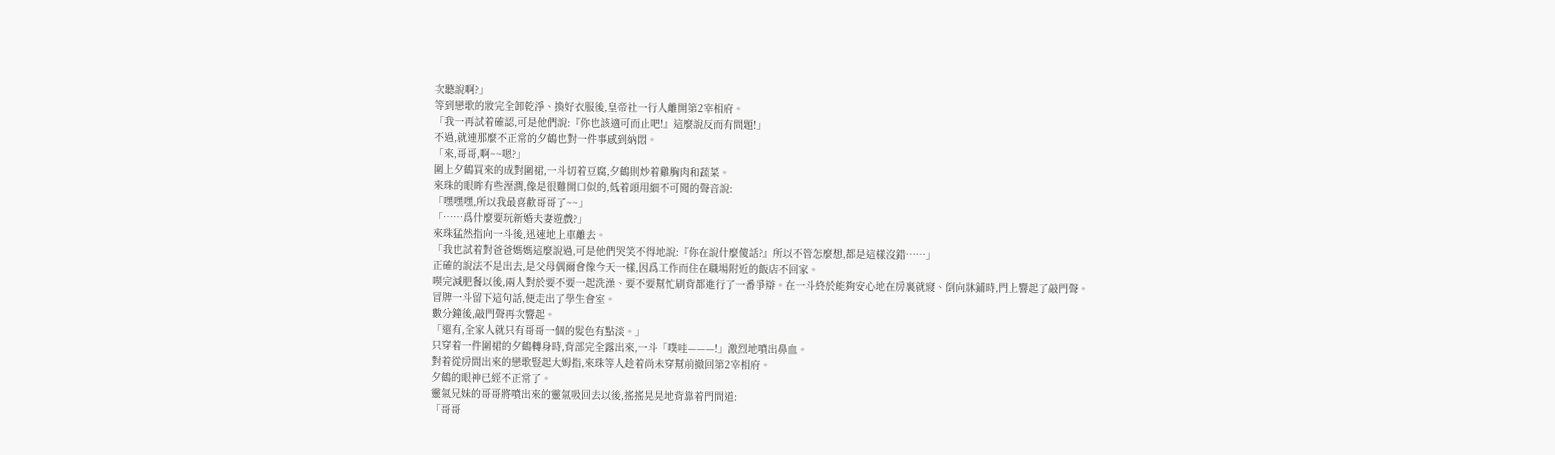次聽說啊?」
等到戀歌的妝完全卸乾淨、換好衣服後,皇帝社一行人離開第2宰相府。
「我一再試着確認,可是他們說:『你也該適可而止吧!』這麼說反而有問題!」
不過,就連那麼不正常的夕鶴也對一件事感到納悶。
「來,哥哥,啊~~嗯?」
圍上夕鶴買來的成對圍裙,一斗切着豆腐,夕鶴則炒着雞胸肉和蔬菜。
來珠的眼眸有些溼潤,像是很難開口似的,低着頭用細不可聞的聲音說:
「嘿嘿嘿,所以我最喜歡哥哥了~~」
「……爲什麼要玩新婚夫妻遊戲?」
來珠猛然指向一斗後,迅速地上車離去。
「我也試着對爸爸媽媽這麼說過,可是他們哭笑不得地說:『你在說什麼傻話?』所以不管怎麼想,都是這樣沒錯……」
正確的說法不是出去,是父母偶爾會像今天一樣,因爲工作而住在職場附近的飯店不回家。
喫完減肥餐以後,兩人對於要不要一起洗澡、要不要幫忙刷背都進行了一番爭辯。在一斗終於能夠安心地在房裏就寢、倒向牀鋪時,門上響起了敲門聲。
冒牌一斗留下這句話,便走出了學生會室。
數分鐘後,敲門聲再次響起。
「還有,全家人就只有哥哥一個的髮色有點淡。」
只穿着一件圍裙的夕鶴轉身時,背部完全露出來,一斗「噗哇———!」激烈地噴出鼻血。
對着從房間出來的戀歌豎起大姆指,來珠等人趁着尚未穿幫前撤回第2宰相府。
夕鶴的眼神已經不正常了。
靈氣兄妹的哥哥將噴出來的靈氣吸回去以後,搖搖晃晃地背靠着門問道:
「哥哥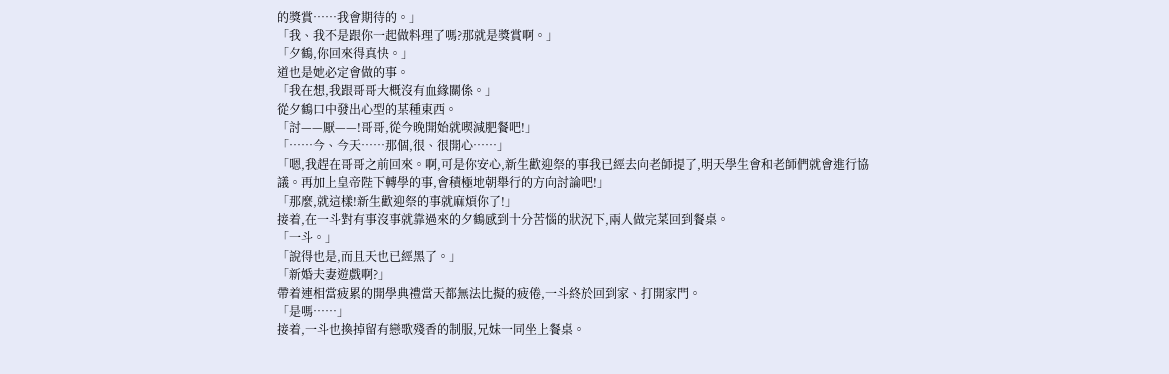的獎賞……我會期待的。」
「我、我不是跟你一起做料理了嗎?那就是獎賞啊。」
「夕鶴,你回來得真快。」
道也是她必定會做的事。
「我在想,我跟哥哥大概沒有血緣關係。」
從夕鶴口中發出心型的某種東西。
「討——厭——!哥哥,從今晚開始就喫減肥餐吧!」
「……今、今天……那個,很、很開心……」
「嗯,我趕在哥哥之前回來。啊,可是你安心,新生歡迎祭的事我已經去向老師提了,明天學生會和老師們就會進行協議。再加上皇帝陛下轉學的事,會積極地朝舉行的方向討論吧!」
「那麼,就這樣!新生歡迎祭的事就麻煩你了!」
接着,在一斗對有事沒事就靠過來的夕鶴感到十分苦惱的狀況下,兩人做完菜回到餐桌。
「一斗。」
「說得也是,而且天也已經黑了。」
「新婚夫妻遊戲啊?」
帶着連相當疲累的開學典禮當天都無法比擬的疲倦,一斗終於回到家、打開家門。
「是嗎……」
接着,一斗也換掉留有戀歌殘香的制服,兄妹一同坐上餐桌。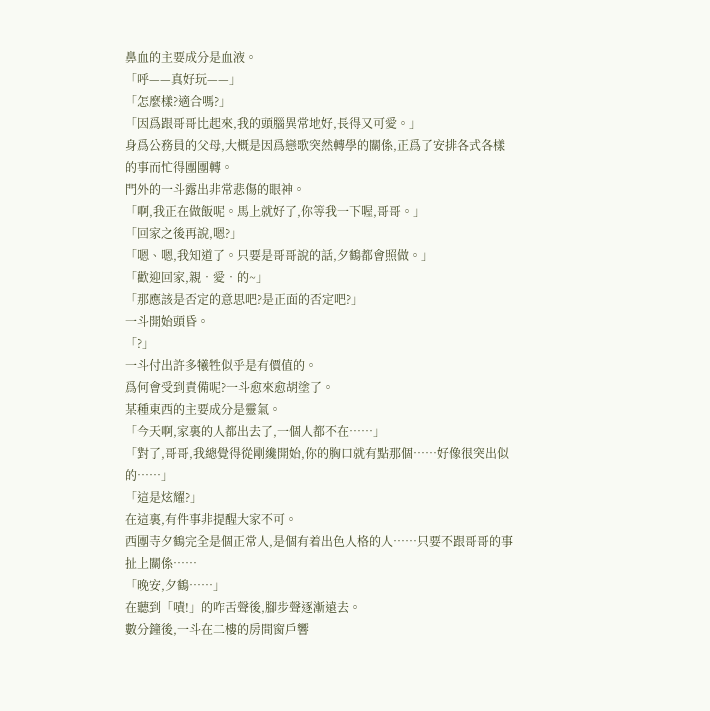鼻血的主要成分是血液。
「呼——真好玩——」
「怎麼樣?適合嗎?」
「因爲跟哥哥比起來,我的頭腦異常地好,長得又可愛。」
身爲公務員的父母,大概是因爲戀歌突然轉學的關係,正爲了安排各式各樣的事而忙得團團轉。
門外的一斗露出非常悲傷的眼神。
「啊,我正在做飯呢。馬上就好了,你等我一下喔,哥哥。」
「回家之後再說,嗯?」
「嗯、嗯,我知道了。只要是哥哥說的話,夕鶴都會照做。」
「歡迎回家,親•愛•的~」
「那應該是否定的意思吧?是正面的否定吧?」
一斗開始頭昏。
「?」
一斗付出許多犧牲似乎是有價值的。
爲何會受到責備呢?一斗愈來愈胡塗了。
某種東西的主要成分是靈氣。
「今天啊,家裏的人都出去了,一個人都不在……」
「對了,哥哥,我總覺得從剛纔開始,你的胸口就有點那個……好像很突出似的……」
「這是炫耀?」
在這裏,有件事非提醒大家不可。
西團寺夕鶴完全是個正常人,是個有着出色人格的人……只要不跟哥哥的事扯上關係……
「晚安,夕鶴……」
在聽到「嘖!」的咋舌聲後,腳步聲逐漸遠去。
數分鐘後,一斗在二樓的房間窗戶響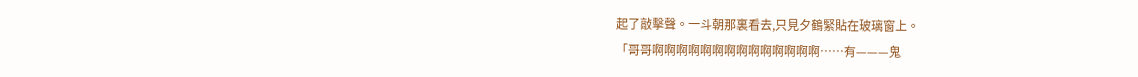起了敲擊聲。一斗朝那裏看去,只見夕鶴緊貼在玻璃窗上。
「哥哥啊啊啊啊啊啊啊啊啊啊啊啊啊啊……有———鬼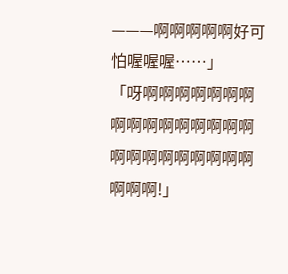———啊啊啊啊啊好可怕喔喔喔……」
「呀啊啊啊啊啊啊啊啊啊啊啊啊啊啊啊啊啊啊啊啊啊啊啊啊啊啊啊啊!」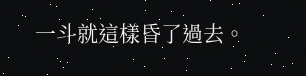一斗就這樣昏了過去。